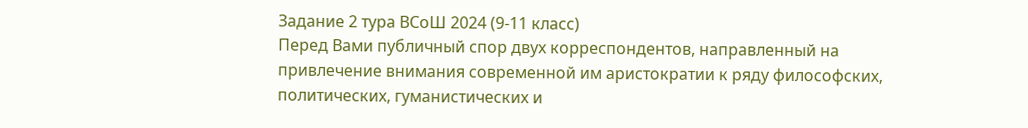Задание 2 тура ВСоШ 2024 (9-11 класс)
Перед Вами публичный спор двух корреспондентов, направленный на привлечение внимания современной им аристократии к ряду философских, политических, гуманистических и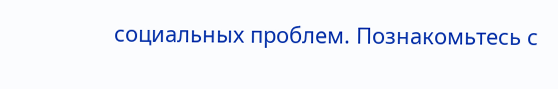социальных проблем. Познакомьтесь с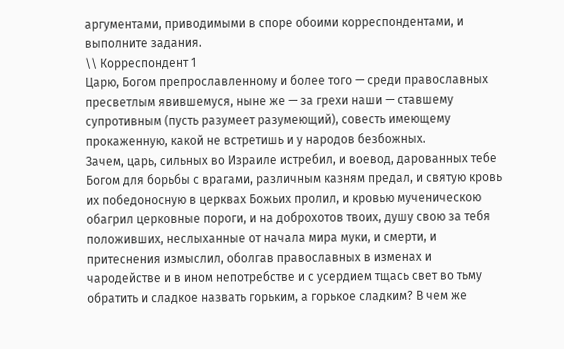аргументами, приводимыми в споре обоими корреспондентами, и выполните задания.
\\ Корреспондент 1
Царю, Богом препрославленному и более того — среди православных пресветлым явившемуся, ныне же — за грехи наши — ставшему супротивным (пусть разумеет разумеющий), совесть имеющему прокаженную, какой не встретишь и у народов безбожных.
Зачем, царь, сильных во Израиле истребил, и воевод, дарованных тебе Богом для борьбы с врагами, различным казням предал, и святую кровь их победоносную в церквах Божьих пролил, и кровью мученическою обагрил церковные пороги, и на доброхотов твоих, душу свою за тебя положивших, неслыханные от начала мира муки, и смерти, и притеснения измыслил, оболгав православных в изменах и чародействе и в ином непотребстве и с усердием тщась свет во тьму обратить и сладкое назвать горьким, а горькое сладким? В чем же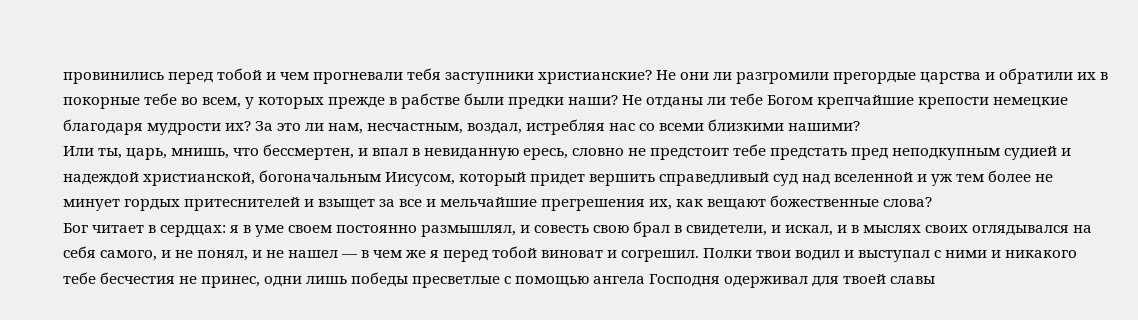провинились перед тобой и чем прогневали тебя заступники христианские? Не они ли разгромили прегордые царства и обратили их в покорные тебе во всем, у которых прежде в рабстве были предки наши? Не отданы ли тебе Богом крепчайшие крепости немецкие благодаря мудрости их? За это ли нам, несчастным, воздал, истребляя нас со всеми близкими нашими?
Или ты, царь, мнишь, что бессмертен, и впал в невиданную ересь, словно не предстоит тебе предстать пред неподкупным судией и надеждой христианской, богоначальным Иисусом, который придет вершить справедливый суд над вселенной и уж тем более не минует гордых притеснителей и взыщет за все и мельчайшие прегрешения их, как вещают божественные слова?
Бог читает в сердцах: я в уме своем постоянно размышлял, и совесть свою брал в свидетели, и искал, и в мыслях своих оглядывался на себя самого, и не понял, и не нашел — в чем же я перед тобой виноват и согрешил. Полки твои водил и выступал с ними и никакого тебе бесчестия не принес, одни лишь победы пресветлые с помощью ангела Господня одерживал для твоей славы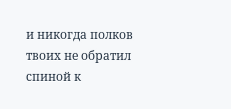и никогда полков твоих не обратил спиной к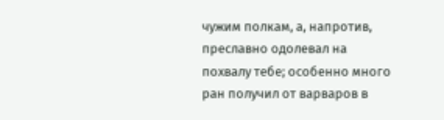чужим полкам, а, напротив, преславно одолевал на похвалу тебе; особенно много ран получил от варваров в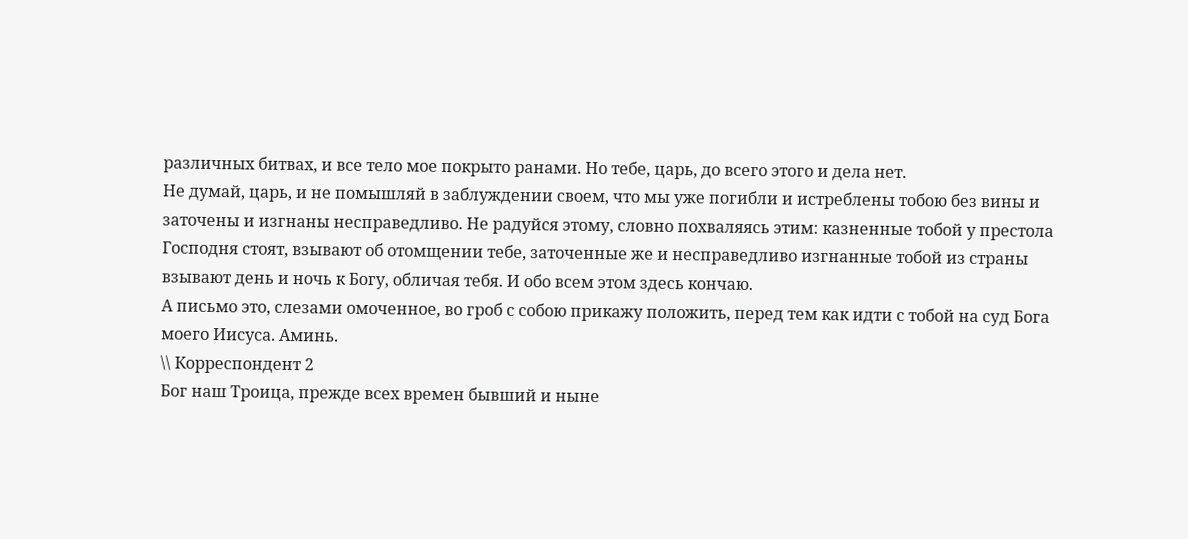различных битвах, и все тело мое покрыто ранами. Но тебе, царь, до всего этого и дела нет.
Не думай, царь, и не помышляй в заблуждении своем, что мы уже погибли и истреблены тобою без вины и заточены и изгнаны несправедливо. Не радуйся этому, словно похваляясь этим: казненные тобой у престола Господня стоят, взывают об отомщении тебе, заточенные же и несправедливо изгнанные тобой из страны взывают день и ночь к Богу, обличая тебя. И обо всем этом здесь кончаю.
А письмо это, слезами омоченное, во гроб с собою прикажу положить, перед тем как идти с тобой на суд Бога моего Иисуса. Аминь.
\\ Корреспондент 2
Бог наш Троица, прежде всех времен бывший и ныне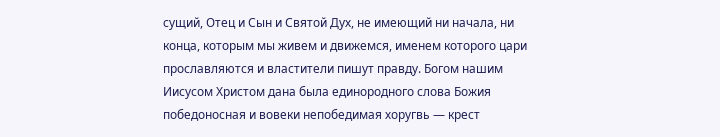сущий, Отец и Сын и Святой Дух, не имеющий ни начала, ни конца, которым мы живем и движемся, именем которого цари прославляются и властители пишут правду. Богом нашим Иисусом Христом дана была единородного слова Божия победоносная и вовеки непобедимая хоругвь — крест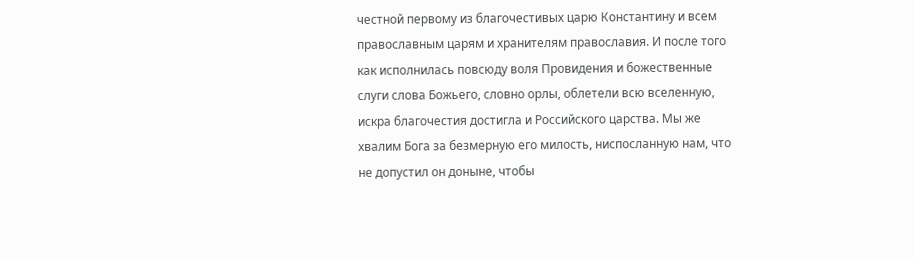честной первому из благочестивых царю Константину и всем православным царям и хранителям православия. И после того как исполнилась повсюду воля Провидения и божественные слуги слова Божьего, словно орлы, облетели всю вселенную, искра благочестия достигла и Российского царства. Мы же хвалим Бога за безмерную его милость, ниспосланную нам, что не допустил он доныне, чтобы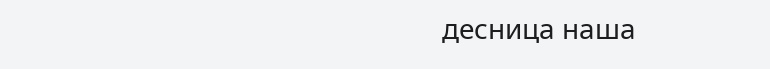десница наша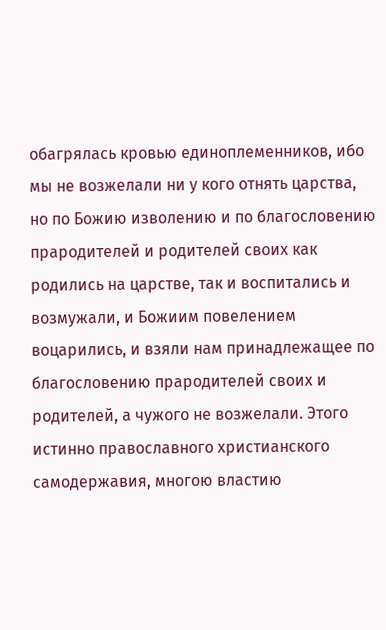обагрялась кровью единоплеменников, ибо мы не возжелали ни у кого отнять царства, но по Божию изволению и по благословению прародителей и родителей своих как родились на царстве, так и воспитались и возмужали, и Божиим повелением воцарились, и взяли нам принадлежащее по благословению прародителей своих и родителей, а чужого не возжелали. Этого истинно православного христианского самодержавия, многою властию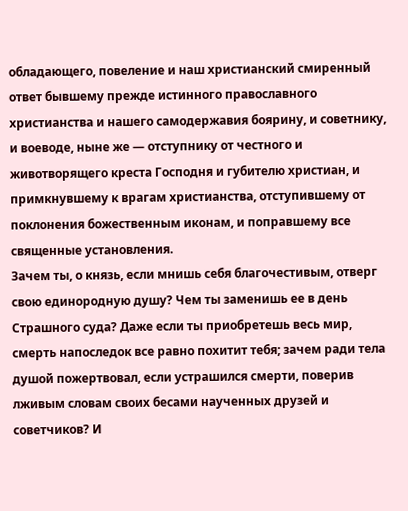обладающего, повеление и наш христианский смиренный ответ бывшему прежде истинного православного христианства и нашего самодержавия боярину, и советнику, и воеводе, ныне же — отступнику от честного и животворящего креста Господня и губителю христиан, и примкнувшему к врагам христианства, отступившему от поклонения божественным иконам, и поправшему все священные установления.
Зачем ты, о князь, если мнишь себя благочестивым, отверг свою единородную душу? Чем ты заменишь ее в день Страшного суда? Даже если ты приобретешь весь мир, смерть напоследок все равно похитит тебя; зачем ради тела душой пожертвовал, если устрашился смерти, поверив лживым словам своих бесами наученных друзей и советчиков? И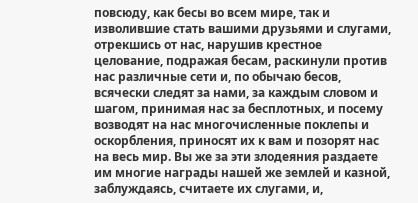повсюду, как бесы во всем мире, так и изволившие стать вашими друзьями и слугами, отрекшись от нас, нарушив крестное целование, подражая бесам, раскинули против нас различные сети и, по обычаю бесов, всячески следят за нами, за каждым словом и шагом, принимая нас за бесплотных, и посему возводят на нас многочисленные поклепы и оскорбления, приносят их к вам и позорят нас на весь мир. Вы же за эти злодеяния раздаете им многие награды нашей же землей и казной, заблуждаясь, считаете их слугами, и,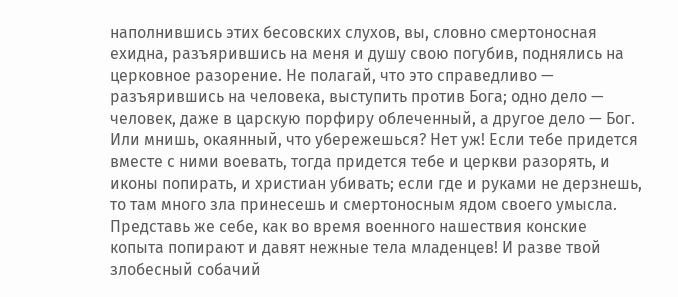наполнившись этих бесовских слухов, вы, словно смертоносная ехидна, разъярившись на меня и душу свою погубив, поднялись на церковное разорение. Не полагай, что это справедливо — разъярившись на человека, выступить против Бога; одно дело — человек, даже в царскую порфиру облеченный, а другое дело — Бог. Или мнишь, окаянный, что убережешься? Нет уж! Если тебе придется вместе с ними воевать, тогда придется тебе и церкви разорять, и иконы попирать, и христиан убивать; если где и руками не дерзнешь, то там много зла принесешь и смертоносным ядом своего умысла.
Представь же себе, как во время военного нашествия конские копыта попирают и давят нежные тела младенцев! И разве твой злобесный собачий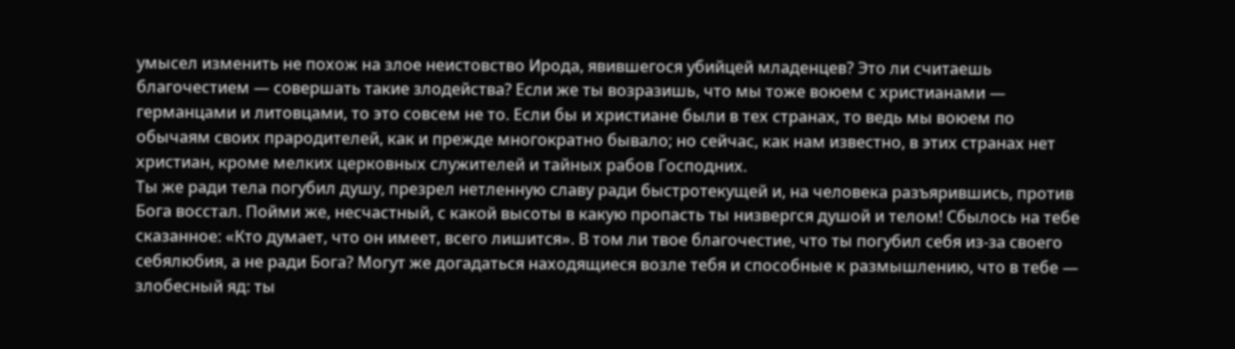умысел изменить не похож на злое неистовство Ирода, явившегося убийцей младенцев? Это ли считаешь благочестием — совершать такие злодейства? Если же ты возразишь, что мы тоже воюем с христианами — германцами и литовцами, то это совсем не то. Если бы и христиане были в тех странах, то ведь мы воюем по обычаям своих прародителей, как и прежде многократно бывало; но сейчас, как нам известно, в этих странах нет христиан, кроме мелких церковных служителей и тайных рабов Господних.
Ты же ради тела погубил душу, презрел нетленную славу ради быстротекущей и, на человека разъярившись, против Бога восстал. Пойми же, несчастный, с какой высоты в какую пропасть ты низвергся душой и телом! Сбылось на тебе сказанное: «Кто думает, что он имеет, всего лишится». В том ли твое благочестие, что ты погубил себя из-за своего себялюбия, а не ради Бога? Могут же догадаться находящиеся возле тебя и способные к размышлению, что в тебе — злобесный яд: ты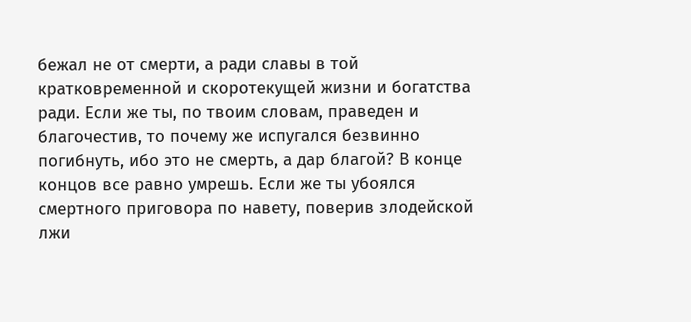бежал не от смерти, а ради славы в той кратковременной и скоротекущей жизни и богатства ради. Если же ты, по твоим словам, праведен и благочестив, то почему же испугался безвинно погибнуть, ибо это не смерть, а дар благой? В конце концов все равно умрешь. Если же ты убоялся смертного приговора по навету, поверив злодейской лжи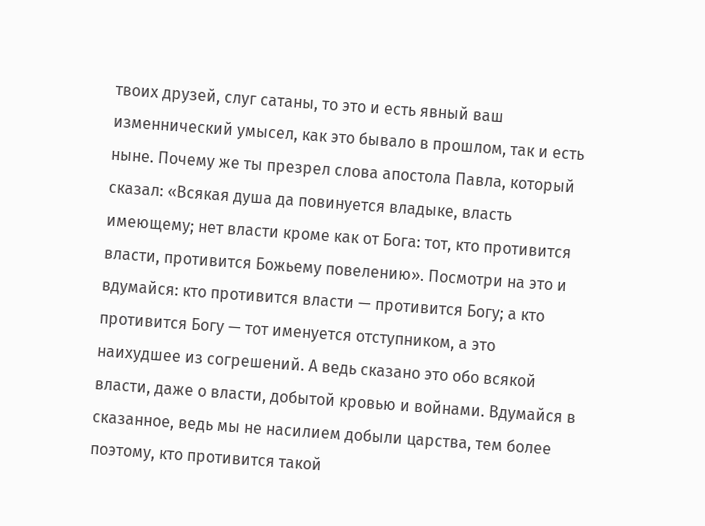твоих друзей, слуг сатаны, то это и есть явный ваш изменнический умысел, как это бывало в прошлом, так и есть ныне. Почему же ты презрел слова апостола Павла, который сказал: «Всякая душа да повинуется владыке, власть имеющему; нет власти кроме как от Бога: тот, кто противится власти, противится Божьему повелению». Посмотри на это и вдумайся: кто противится власти — противится Богу; а кто противится Богу — тот именуется отступником, а это наихудшее из согрешений. А ведь сказано это обо всякой власти, даже о власти, добытой кровью и войнами. Вдумайся в сказанное, ведь мы не насилием добыли царства, тем более поэтому, кто противится такой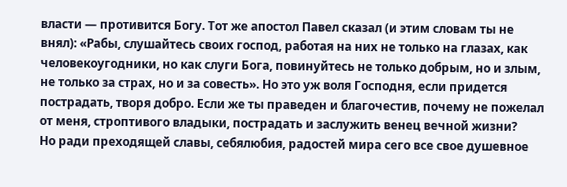власти — противится Богу. Тот же апостол Павел сказал (и этим словам ты не внял): «Рабы, слушайтесь своих господ, работая на них не только на глазах, как человекоугодники, но как слуги Бога, повинуйтесь не только добрым, но и злым, не только за страх, но и за совесть». Но это уж воля Господня, если придется пострадать, творя добро. Если же ты праведен и благочестив, почему не пожелал от меня, строптивого владыки, пострадать и заслужить венец вечной жизни?
Но ради преходящей славы, себялюбия, радостей мира сего все свое душевное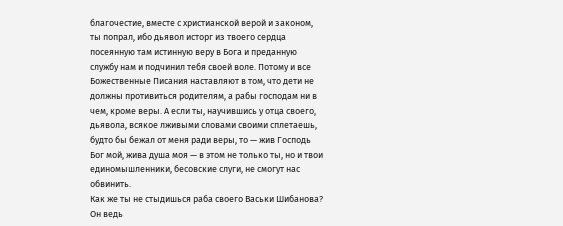благочестие, вместе с христианской верой и законом, ты попрал, ибо дьявол исторг из твоего сердца посеянную там истинную веру в Бога и преданную службу нам и подчинил тебя своей воле. Потому и все Божественные Писания наставляют в том, что дети не должны противиться родителям, а рабы господам ни в чем, кроме веры. А если ты, научившись у отца своего, дьявола, всякое лживыми словами своими сплетаешь, будто бы бежал от меня ради веры, то — жив Господь Бог мой, жива душа моя — в этом не только ты, но и твои единомышленники, бесовские слуги, не смогут нас обвинить.
Как же ты не стыдишься раба своего Васьки Шибанова? Он ведь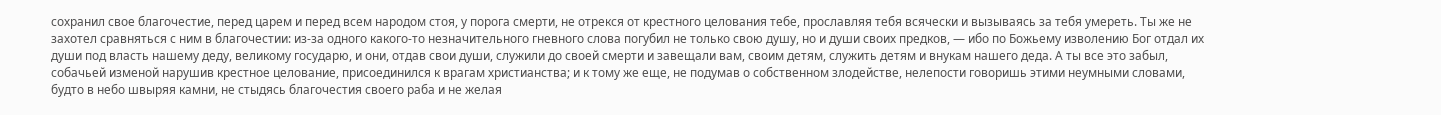сохранил свое благочестие, перед царем и перед всем народом стоя, у порога смерти, не отрекся от крестного целования тебе, прославляя тебя всячески и вызываясь за тебя умереть. Ты же не захотел сравняться с ним в благочестии: из-за одного какого-то незначительного гневного слова погубил не только свою душу, но и души своих предков, — ибо по Божьему изволению Бог отдал их души под власть нашему деду, великому государю, и они, отдав свои души, служили до своей смерти и завещали вам, своим детям, служить детям и внукам нашего деда. А ты все это забыл, собачьей изменой нарушив крестное целование, присоединился к врагам христианства; и к тому же еще, не подумав о собственном злодействе, нелепости говоришь этими неумными словами, будто в небо швыряя камни, не стыдясь благочестия своего раба и не желая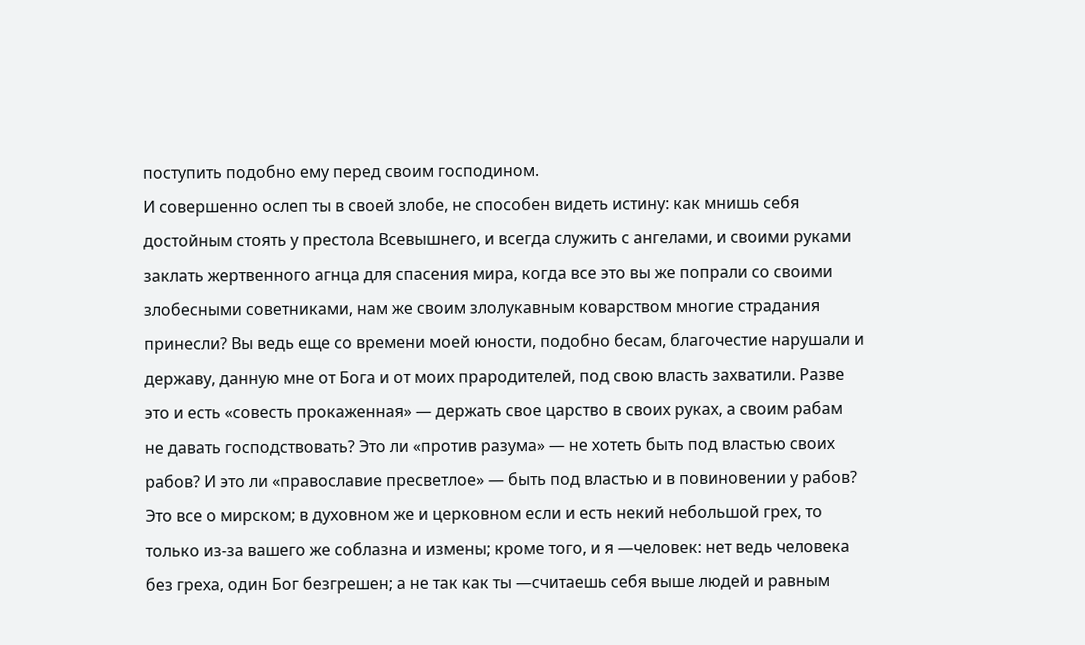поступить подобно ему перед своим господином.
И совершенно ослеп ты в своей злобе, не способен видеть истину: как мнишь себя достойным стоять у престола Всевышнего, и всегда служить с ангелами, и своими руками заклать жертвенного агнца для спасения мира, когда все это вы же попрали со своими злобесными советниками, нам же своим злолукавным коварством многие страдания принесли? Вы ведь еще со времени моей юности, подобно бесам, благочестие нарушали и державу, данную мне от Бога и от моих прародителей, под свою власть захватили. Разве это и есть «совесть прокаженная» — держать свое царство в своих руках, а своим рабам не давать господствовать? Это ли «против разума» — не хотеть быть под властью своих рабов? И это ли «православие пресветлое» — быть под властью и в повиновении у рабов?
Это все о мирском; в духовном же и церковном если и есть некий небольшой грех, то только из-за вашего же соблазна и измены; кроме того, и я —человек: нет ведь человека без греха, один Бог безгрешен; а не так как ты —считаешь себя выше людей и равным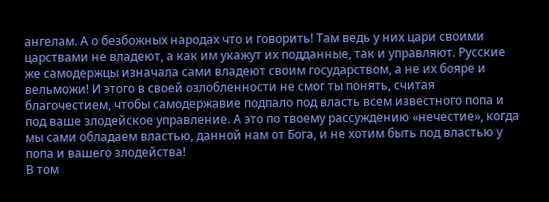ангелам. А о безбожных народах что и говорить! Там ведь у них цари своими царствами не владеют, а как им укажут их подданные, так и управляют. Русские же самодержцы изначала сами владеют своим государством, а не их бояре и вельможи! И этого в своей озлобленности не смог ты понять, считая благочестием, чтобы самодержавие подпало под власть всем известного попа и под ваше злодейское управление. А это по твоему рассуждению «нечестие», когда мы сами обладаем властью, данной нам от Бога, и не хотим быть под властью у попа и вашего злодейства!
В том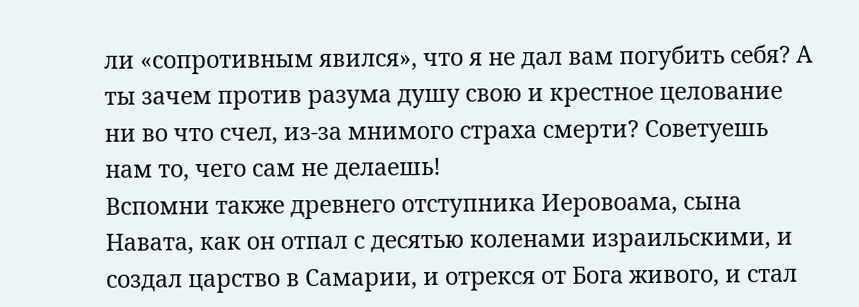ли «сопротивным явился», что я не дал вам погубить себя? А ты зачем против разума душу свою и крестное целование ни во что счел, из-за мнимого страха смерти? Советуешь нам то, чего сам не делаешь!
Вспомни также древнего отступника Иеровоама, сына Навата, как он отпал с десятью коленами израильскими, и создал царство в Самарии, и отрекся от Бога живого, и стал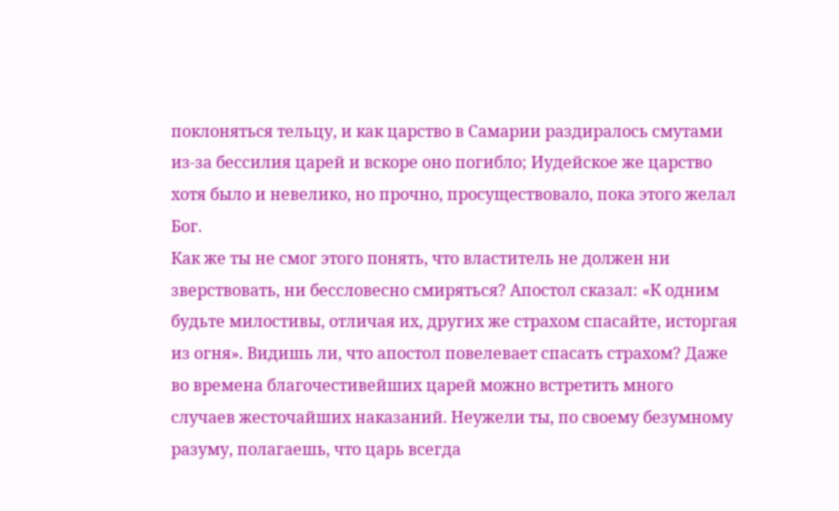поклоняться тельцу, и как царство в Самарии раздиралось смутами из-за бессилия царей и вскоре оно погибло; Иудейское же царство хотя было и невелико, но прочно, просуществовало, пока этого желал Бог.
Как же ты не смог этого понять, что властитель не должен ни зверствовать, ни бессловесно смиряться? Апостол сказал: «К одним будьте милостивы, отличая их, других же страхом спасайте, исторгая из огня». Видишь ли, что апостол повелевает спасать страхом? Даже во времена благочестивейших царей можно встретить много случаев жесточайших наказаний. Неужели ты, по своему безумному разуму, полагаешь, что царь всегда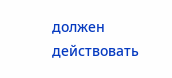должен действовать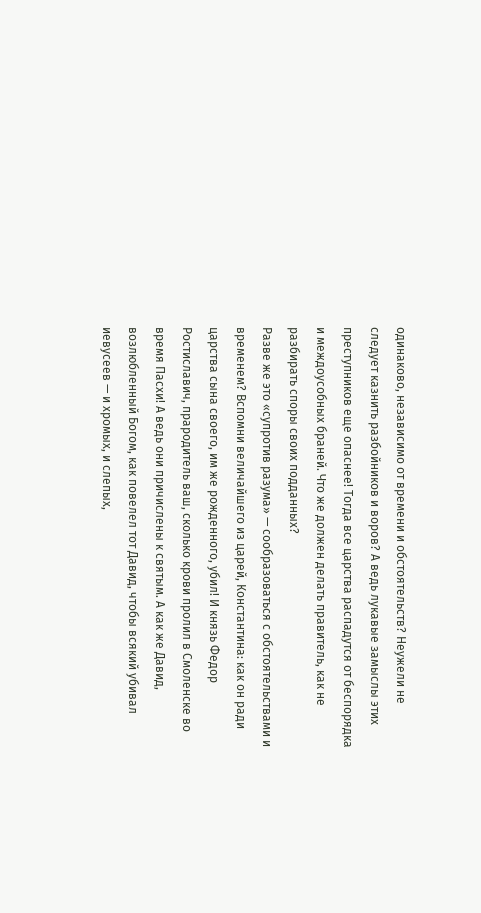одинаково, независимо от времени и обстоятельств? Неужели не следует казнить разбойников и воров? А ведь лукавые замыслы этих преступников еще опаснее! Тогда все царства распадутся от беспорядка и междоусобных браней. Что же должен делать правитель, как не разбирать споры своих подданных?
Разве же это «супротив разума» — сообразоваться с обстоятельствами и временем? Вспомни величайшего из царей, Константина: как он ради царства сына своего, им же рожденного, убил! И князь Федор Ростиславич, прародитель ваш, сколько крови пролил в Смоленске во время Пасхи! А ведь они причислены к святым. А как же Давид, возлюбленный Богом, как повелел тот Давид, чтобы всякий убивал иевусеев — и хромых, и слепых,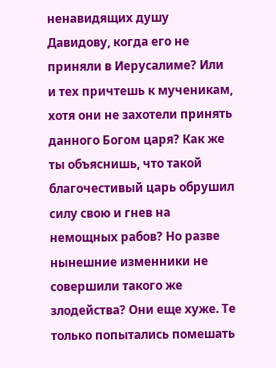ненавидящих душу Давидову, когда его не приняли в Иерусалиме? Или и тех причтешь к мученикам, хотя они не захотели принять данного Богом царя? Как же ты объяснишь, что такой благочестивый царь обрушил силу свою и гнев на немощных рабов? Но разве нынешние изменники не совершили такого же злодейства? Они еще хуже. Те только попытались помешать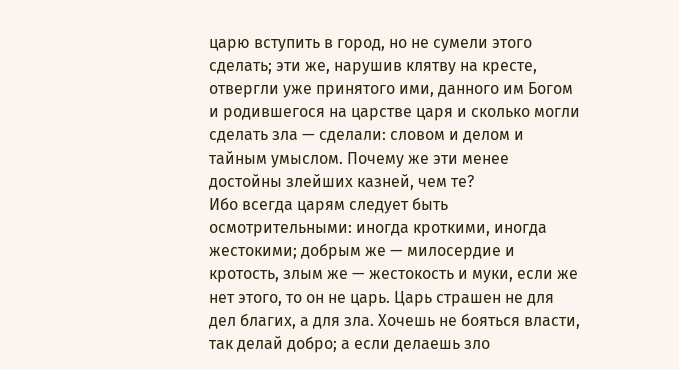царю вступить в город, но не сумели этого сделать; эти же, нарушив клятву на кресте, отвергли уже принятого ими, данного им Богом и родившегося на царстве царя и сколько могли сделать зла — сделали: словом и делом и тайным умыслом. Почему же эти менее достойны злейших казней, чем те?
Ибо всегда царям следует быть осмотрительными: иногда кроткими, иногда жестокими; добрым же — милосердие и кротость, злым же — жестокость и муки, если же нет этого, то он не царь. Царь страшен не для дел благих, а для зла. Хочешь не бояться власти, так делай добро; а если делаешь зло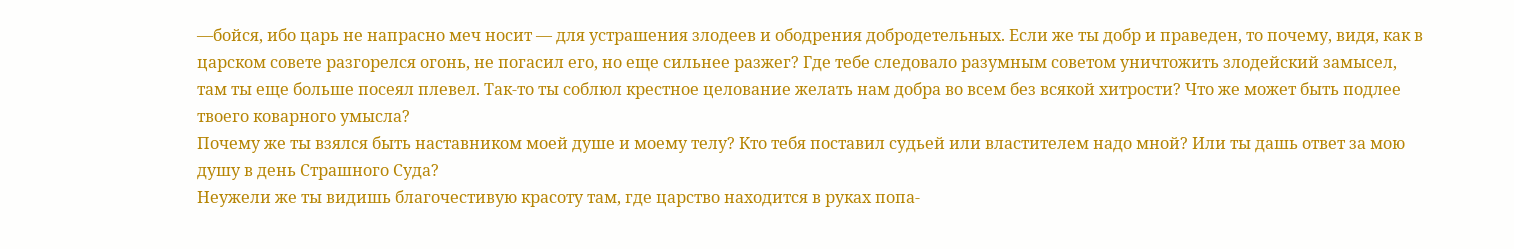—бойся, ибо царь не напрасно меч носит — для устрашения злодеев и ободрения добродетельных. Если же ты добр и праведен, то почему, видя, как в царском совете разгорелся огонь, не погасил его, но еще сильнее разжег? Где тебе следовало разумным советом уничтожить злодейский замысел, там ты еще больше посеял плевел. Так-то ты соблюл крестное целование желать нам добра во всем без всякой хитрости? Что же может быть подлее твоего коварного умысла?
Почему же ты взялся быть наставником моей душе и моему телу? Кто тебя поставил судьей или властителем надо мной? Или ты дашь ответ за мою душу в день Страшного Суда?
Неужели же ты видишь благочестивую красоту там, где царство находится в руках попа-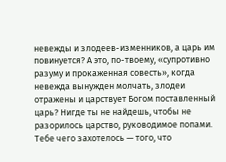невежды и злодеев-изменников, а царь им повинуется? А это, по-твоему, «супротивно разуму и прокаженная совесть», когда невежда вынужден молчать, злодеи отражены и царствует Богом поставленный царь? Нигде ты не найдешь, чтобы не разорилось царство, руководимое попами. Тебе чего захотелось — того, что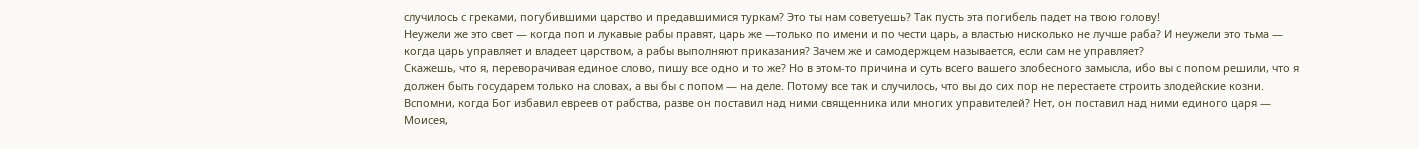случилось с греками, погубившими царство и предавшимися туркам? Это ты нам советуешь? Так пусть эта погибель падет на твою голову!
Неужели же это свет — когда поп и лукавые рабы правят, царь же —только по имени и по чести царь, а властью нисколько не лучше раба? И неужели это тьма — когда царь управляет и владеет царством, а рабы выполняют приказания? Зачем же и самодержцем называется, если сам не управляет?
Скажешь, что я, переворачивая единое слово, пишу все одно и то же? Но в этом-то причина и суть всего вашего злобесного замысла, ибо вы с попом решили, что я должен быть государем только на словах, а вы бы с попом — на деле. Потому все так и случилось, что вы до сих пор не перестаете строить злодейские козни. Вспомни, когда Бог избавил евреев от рабства, разве он поставил над ними священника или многих управителей? Нет, он поставил над ними единого царя — Моисея,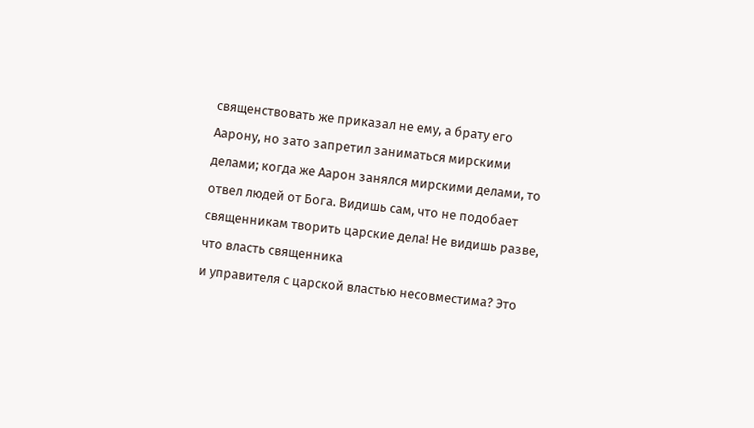священствовать же приказал не ему, а брату его Аарону, но зато запретил заниматься мирскими делами; когда же Аарон занялся мирскими делами, то отвел людей от Бога. Видишь сам, что не подобает священникам творить царские дела! Не видишь разве, что власть священника
и управителя с царской властью несовместима? Это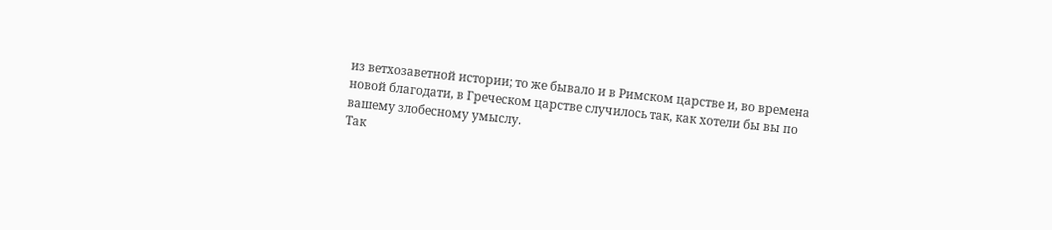из ветхозаветной истории; то же бывало и в Римском царстве и, во времена новой благодати, в Греческом царстве случилось так, как хотели бы вы по вашему злобесному умыслу.
Так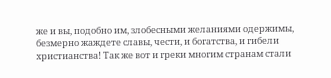же и вы, подобно им, злобесными желаниями одержимы, безмерно жаждете славы, чести, и богатства, и гибели христианства! Так же вот и греки многим странам стали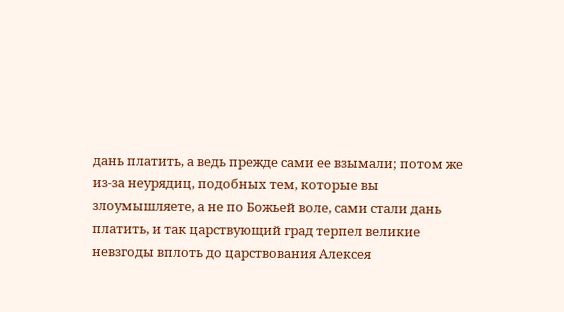дань платить, а ведь прежде сами ее взымали; потом же из-за неурядиц, подобных тем, которые вы злоумышляете, а не по Божьей воле, сами стали дань платить, и так царствующий град терпел великие невзгоды вплоть до царствования Алексея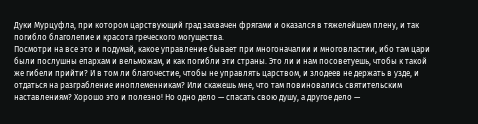Дуки Мурцуфла, при котором царствующий град захвачен фрягами и оказался в тяжелейшем плену, и так погибло благолепие и красота греческого могущества.
Посмотри на все это и подумай, какое управление бывает при многоначалии и многовластии, ибо там цари были послушны епархам и вельможам, и как погибли эти страны. Это ли и нам посоветуешь, чтобы к такой же гибели прийти? И в том ли благочестие, чтобы не управлять царством, и злодеев не держать в узде, и отдаться на разграбление иноплеменникам? Или скажешь мне, что там повиновались святительским наставлениям? Хорошо это и полезно! Но одно дело — спасать свою душу, а другое дело —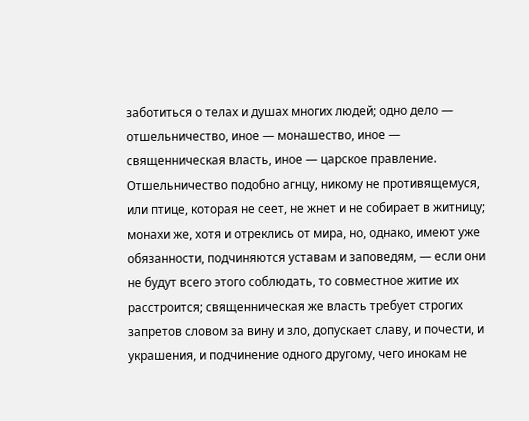заботиться о телах и душах многих людей; одно дело — отшельничество, иное — монашество, иное — священническая власть, иное — царское правление. Отшельничество подобно агнцу, никому не противящемуся, или птице, которая не сеет, не жнет и не собирает в житницу; монахи же, хотя и отреклись от мира, но, однако, имеют уже обязанности, подчиняются уставам и заповедям, — если они не будут всего этого соблюдать, то совместное житие их расстроится; священническая же власть требует строгих запретов словом за вину и зло, допускает славу, и почести, и украшения, и подчинение одного другому, чего инокам не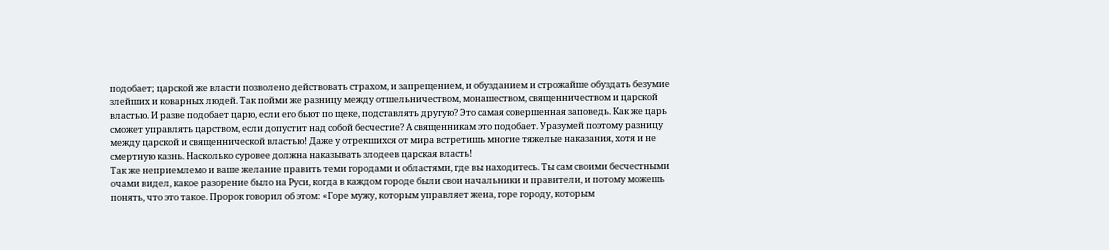подобает; царской же власти позволено действовать страхом, и запрещением, и обузданием и строжайше обуздать безумие злейших и коварных людей. Так пойми же разницу между отшельничеством, монашеством, священничеством и царской властью. И разве подобает царю, если его бьют по щеке, подставлять другую? Это самая совершенная заповедь. Как же царь сможет управлять царством, если допустит над собой бесчестие? А священникам это подобает. Уразумей поэтому разницу между царской и священнической властью! Даже у отрекшихся от мира встретишь многие тяжелые наказания, хотя и не смертную казнь. Насколько суровее должна наказывать злодеев царская власть!
Так же неприемлемо и ваше желание править теми городами и областями, где вы находитесь. Ты сам своими бесчестными очами видел, какое разорение было на Руси, когда в каждом городе были свои начальники и правители, и потому можешь понять, что это такое. Пророк говорил об этом: «Горе мужу, которым управляет жена, горе городу, которым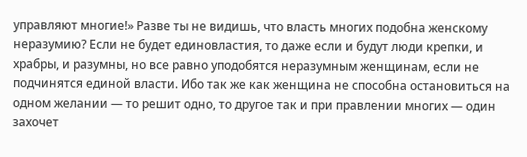управляют многие!» Разве ты не видишь, что власть многих подобна женскому неразумию? Если не будет единовластия, то даже если и будут люди крепки, и храбры, и разумны, но все равно уподобятся неразумным женщинам, если не подчинятся единой власти. Ибо так же как женщина не способна остановиться на одном желании — то решит одно, то другое так и при правлении многих — один захочет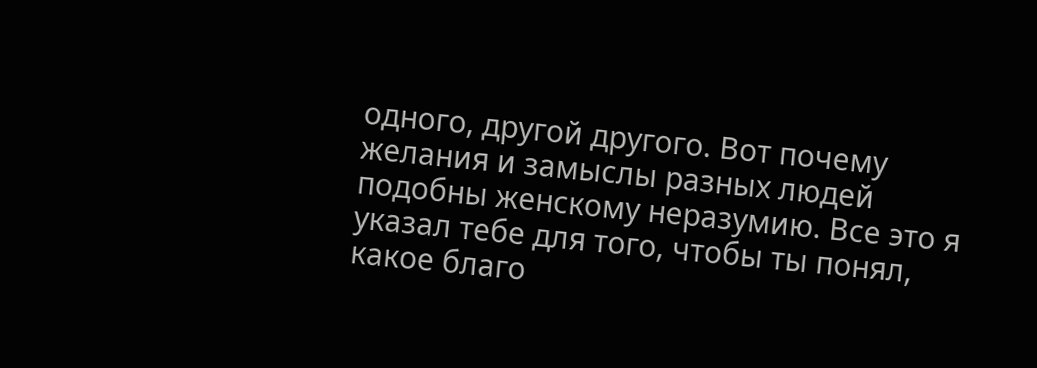одного, другой другого. Вот почему желания и замыслы разных людей подобны женскому неразумию. Все это я указал тебе для того, чтобы ты понял, какое благо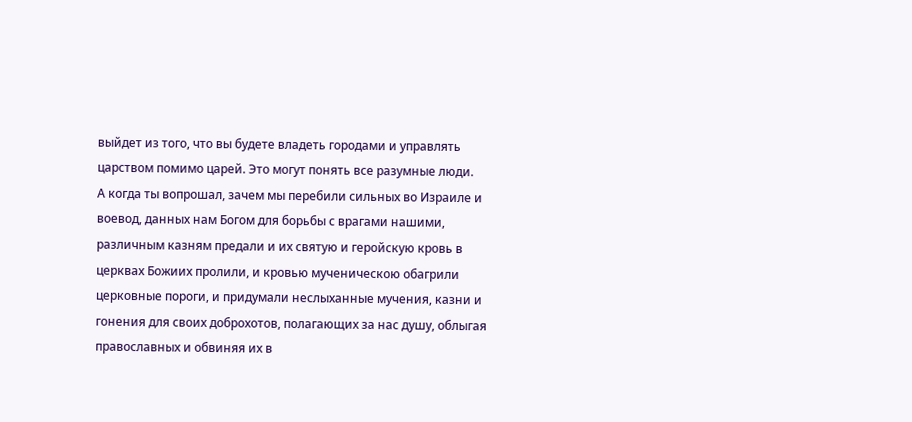выйдет из того, что вы будете владеть городами и управлять царством помимо царей. Это могут понять все разумные люди.
А когда ты вопрошал, зачем мы перебили сильных во Израиле и воевод, данных нам Богом для борьбы с врагами нашими, различным казням предали и их святую и геройскую кровь в церквах Божиих пролили, и кровью мученическою обагрили церковные пороги, и придумали неслыханные мучения, казни и гонения для своих доброхотов, полагающих за нас душу, облыгая православных и обвиняя их в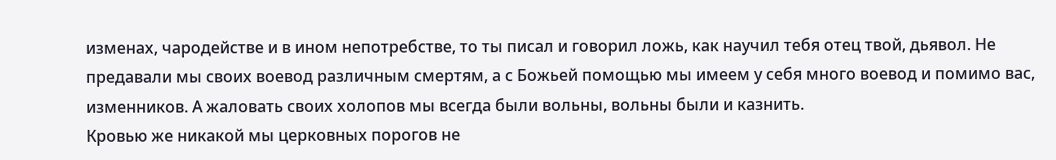изменах, чародействе и в ином непотребстве, то ты писал и говорил ложь, как научил тебя отец твой, дьявол. Не предавали мы своих воевод различным смертям, а с Божьей помощью мы имеем у себя много воевод и помимо вас, изменников. А жаловать своих холопов мы всегда были вольны, вольны были и казнить.
Кровью же никакой мы церковных порогов не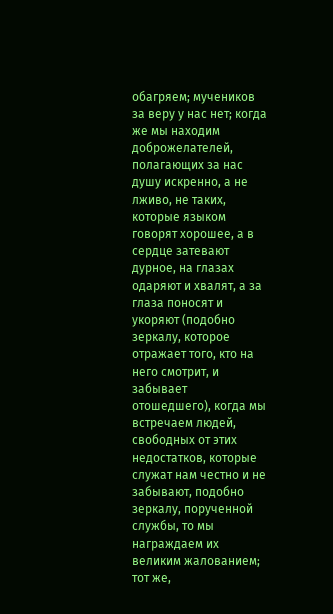обагряем; мучеников за веру у нас нет; когда же мы находим доброжелателей, полагающих за нас душу искренно, а не лживо, не таких, которые языком говорят хорошее, а в сердце затевают дурное, на глазах одаряют и хвалят, а за глаза поносят и укоряют (подобно зеркалу, которое отражает того, кто на него смотрит, и забывает отошедшего), когда мы встречаем людей, свободных от этих недостатков, которые служат нам честно и не забывают, подобно зеркалу, порученной службы, то мы награждаем их великим жалованием; тот же,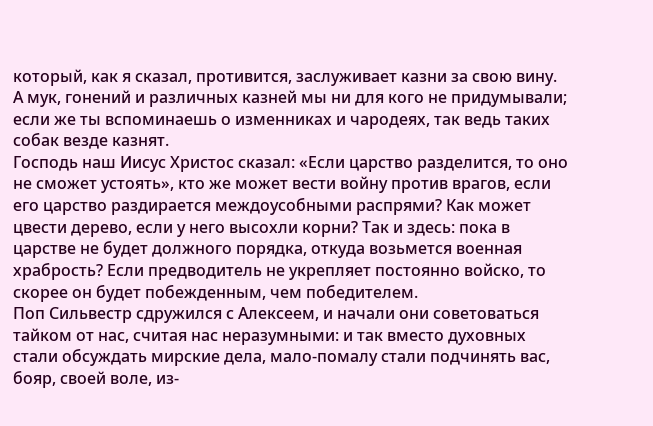который, как я сказал, противится, заслуживает казни за свою вину.
А мук, гонений и различных казней мы ни для кого не придумывали; если же ты вспоминаешь о изменниках и чародеях, так ведь таких собак везде казнят.
Господь наш Иисус Христос сказал: «Если царство разделится, то оно не сможет устоять», кто же может вести войну против врагов, если его царство раздирается междоусобными распрями? Как может цвести дерево, если у него высохли корни? Так и здесь: пока в царстве не будет должного порядка, откуда возьмется военная храбрость? Если предводитель не укрепляет постоянно войско, то скорее он будет побежденным, чем победителем.
Поп Сильвестр сдружился с Алексеем, и начали они советоваться тайком от нас, считая нас неразумными: и так вместо духовных стали обсуждать мирские дела, мало-помалу стали подчинять вас, бояр, своей воле, из-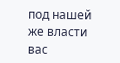под нашей же власти вас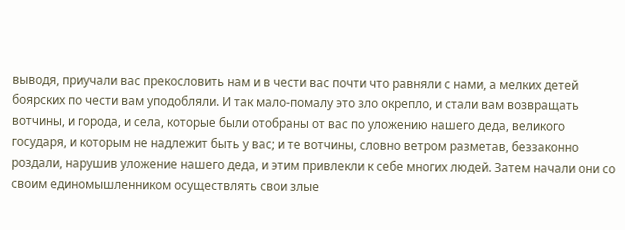выводя, приучали вас прекословить нам и в чести вас почти что равняли с нами, а мелких детей боярских по чести вам уподобляли. И так мало-помалу это зло окрепло, и стали вам возвращать вотчины, и города, и села, которые были отобраны от вас по уложению нашего деда, великого государя, и которым не надлежит быть у вас; и те вотчины, словно ветром разметав, беззаконно роздали, нарушив уложение нашего деда, и этим привлекли к себе многих людей. Затем начали они со своим единомышленником осуществлять свои злые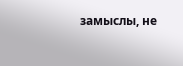замыслы, не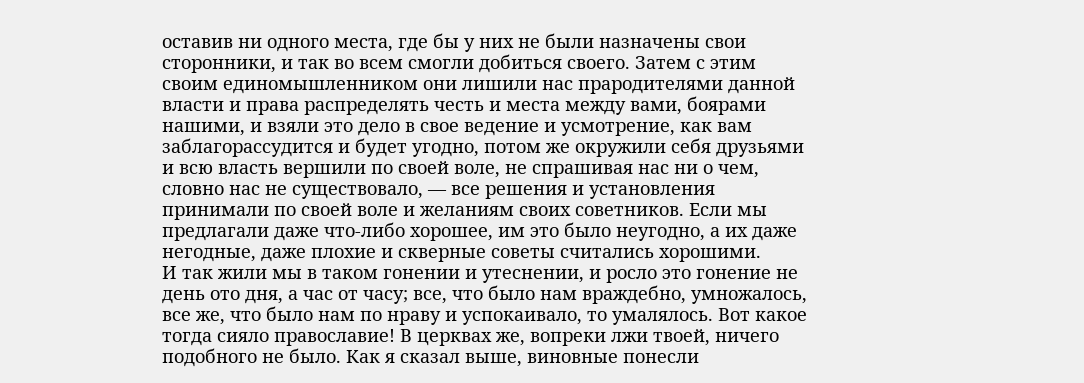оставив ни одного места, где бы у них не были назначены свои сторонники, и так во всем смогли добиться своего. Затем с этим своим единомышленником они лишили нас прародителями данной власти и права распределять честь и места между вами, боярами нашими, и взяли это дело в свое ведение и усмотрение, как вам заблагорассудится и будет угодно, потом же окружили себя друзьями и всю власть вершили по своей воле, не спрашивая нас ни о чем, словно нас не существовало, — все решения и установления принимали по своей воле и желаниям своих советников. Если мы предлагали даже что-либо хорошее, им это было неугодно, а их даже негодные, даже плохие и скверные советы считались хорошими.
И так жили мы в таком гонении и утеснении, и росло это гонение не день ото дня, а час от часу; все, что было нам враждебно, умножалось, все же, что было нам по нраву и успокаивало, то умалялось. Вот какое тогда сияло православие! В церквах же, вопреки лжи твоей, ничего подобного не было. Как я сказал выше, виновные понесли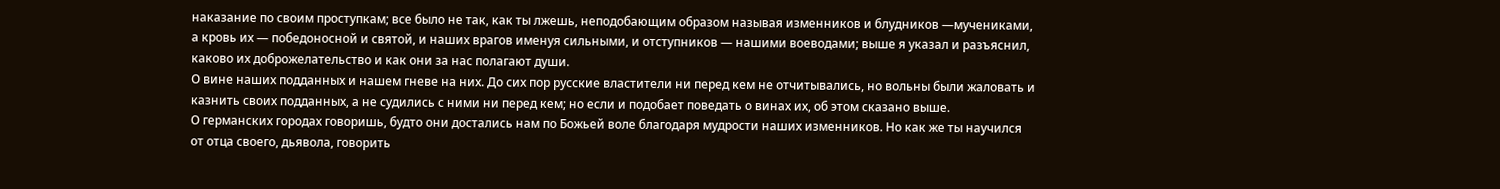наказание по своим проступкам; все было не так, как ты лжешь, неподобающим образом называя изменников и блудников —мучениками, а кровь их — победоносной и святой, и наших врагов именуя сильными, и отступников — нашими воеводами; выше я указал и разъяснил, каково их доброжелательство и как они за нас полагают души.
О вине наших подданных и нашем гневе на них. До сих пор русские властители ни перед кем не отчитывались, но вольны были жаловать и казнить своих подданных, а не судились с ними ни перед кем; но если и подобает поведать о винах их, об этом сказано выше.
О германских городах говоришь, будто они достались нам по Божьей воле благодаря мудрости наших изменников. Но как же ты научился от отца своего, дьявола, говорить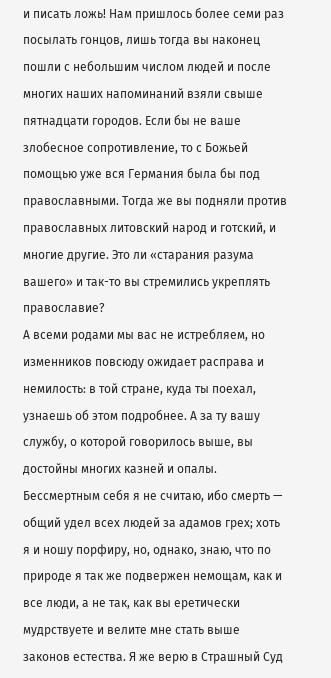и писать ложь! Нам пришлось более семи раз посылать гонцов, лишь тогда вы наконец пошли с небольшим числом людей и после многих наших напоминаний взяли свыше пятнадцати городов. Если бы не ваше злобесное сопротивление, то с Божьей помощью уже вся Германия была бы под православными. Тогда же вы подняли против православных литовский народ и готский, и многие другие. Это ли «старания разума вашего» и так-то вы стремились укреплять православие?
А всеми родами мы вас не истребляем, но изменников повсюду ожидает расправа и немилость: в той стране, куда ты поехал, узнаешь об этом подробнее. А за ту вашу службу, о которой говорилось выше, вы достойны многих казней и опалы.
Бессмертным себя я не считаю, ибо смерть — общий удел всех людей за адамов грех; хоть я и ношу порфиру, но, однако, знаю, что по природе я так же подвержен немощам, как и все люди, а не так, как вы еретически мудрствуете и велите мне стать выше законов естества. Я же верю в Страшный Суд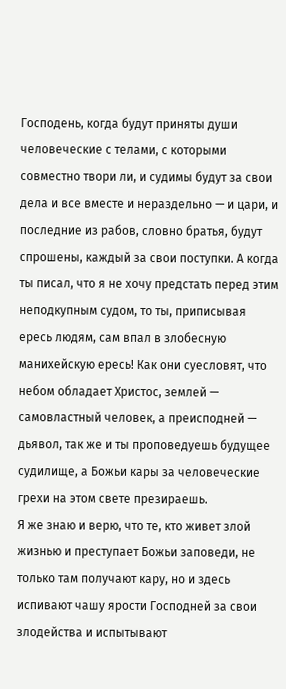Господень, когда будут приняты души человеческие с телами, с которыми совместно твори ли, и судимы будут за свои дела и все вместе и нераздельно — и цари, и последние из рабов, словно братья, будут спрошены, каждый за свои поступки. А когда ты писал, что я не хочу предстать перед этим неподкупным судом, то ты, приписывая ересь людям, сам впал в злобесную манихейскую ересь! Как они суесловят, что небом обладает Христос, землей — самовластный человек, а преисподней — дьявол, так же и ты проповедуешь будущее судилище, а Божьи кары за человеческие грехи на этом свете презираешь.
Я же знаю и верю, что те, кто живет злой жизнью и преступает Божьи заповеди, не только там получают кару, но и здесь испивают чашу ярости Господней за свои злодейства и испытывают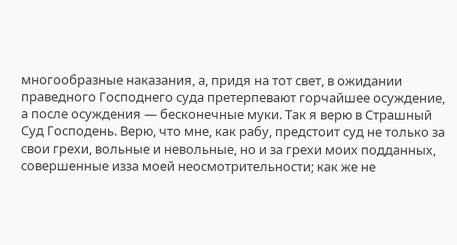многообразные наказания, а, придя на тот свет, в ожидании праведного Господнего суда претерпевают горчайшее осуждение, а после осуждения — бесконечные муки. Так я верю в Страшный Суд Господень. Верю, что мне, как рабу, предстоит суд не только за свои грехи, вольные и невольные, но и за грехи моих подданных, совершенные изза моей неосмотрительности; как же не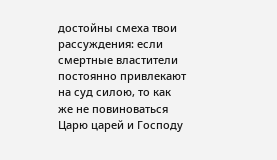достойны смеха твои рассуждения: если смертные властители постоянно привлекают на суд силою, то как же не повиноваться Царю царей и Господу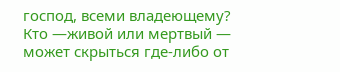господ, всеми владеющему? Кто —живой или мертвый — может скрыться где-либо от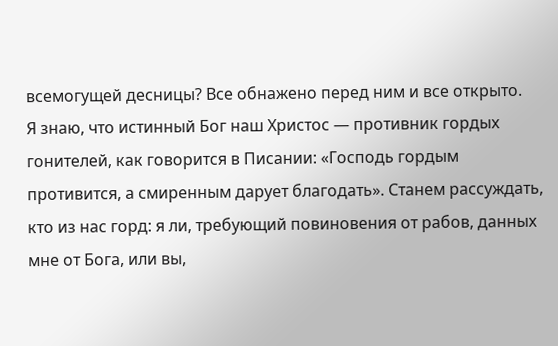всемогущей десницы? Все обнажено перед ним и все открыто.
Я знаю, что истинный Бог наш Христос — противник гордых гонителей, как говорится в Писании: «Господь гордым противится, а смиренным дарует благодать». Станем рассуждать, кто из нас горд: я ли, требующий повиновения от рабов, данных мне от Бога, или вы,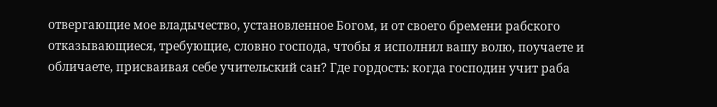отвергающие мое владычество, установленное Богом, и от своего бремени рабского отказывающиеся, требующие, словно господа, чтобы я исполнил вашу волю, поучаете и обличаете, присваивая себе учительский сан? Где гордость: когда господин учит раба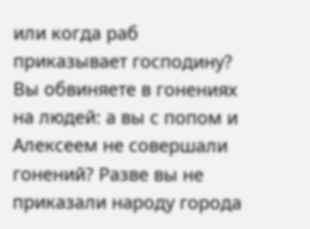или когда раб приказывает господину?
Вы обвиняете в гонениях на людей: а вы с попом и Алексеем не совершали гонений? Разве вы не приказали народу города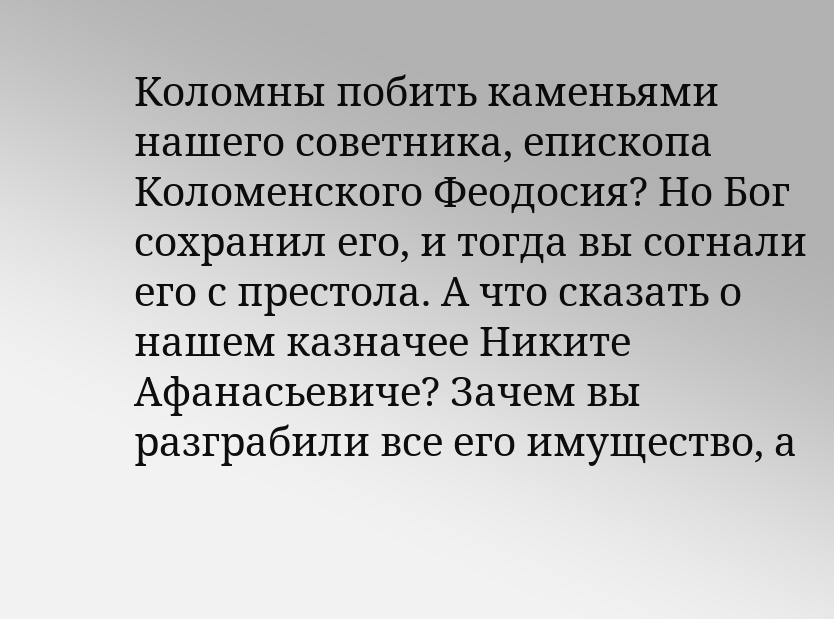Коломны побить каменьями нашего советника, епископа Коломенского Феодосия? Но Бог сохранил его, и тогда вы согнали его с престола. А что сказать о нашем казначее Никите Афанасьевиче? Зачем вы разграбили все его имущество, а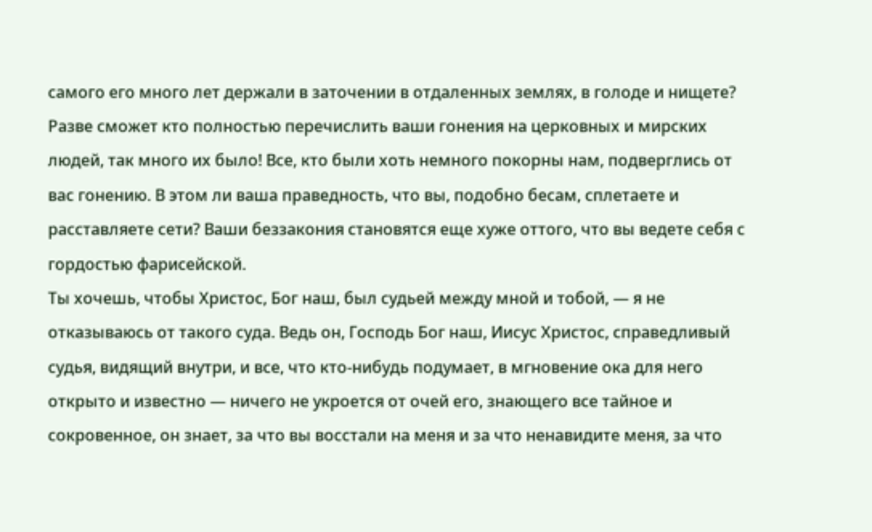самого его много лет держали в заточении в отдаленных землях, в голоде и нищете? Разве сможет кто полностью перечислить ваши гонения на церковных и мирских людей, так много их было! Все, кто были хоть немного покорны нам, подверглись от вас гонению. В этом ли ваша праведность, что вы, подобно бесам, сплетаете и расставляете сети? Ваши беззакония становятся еще хуже оттого, что вы ведете себя с гордостью фарисейской.
Ты хочешь, чтобы Христос, Бог наш, был судьей между мной и тобой, — я не отказываюсь от такого суда. Ведь он, Господь Бог наш, Иисус Христос, справедливый судья, видящий внутри, и все, что кто-нибудь подумает, в мгновение ока для него открыто и известно — ничего не укроется от очей его, знающего все тайное и сокровенное, он знает, за что вы восстали на меня и за что ненавидите меня, за что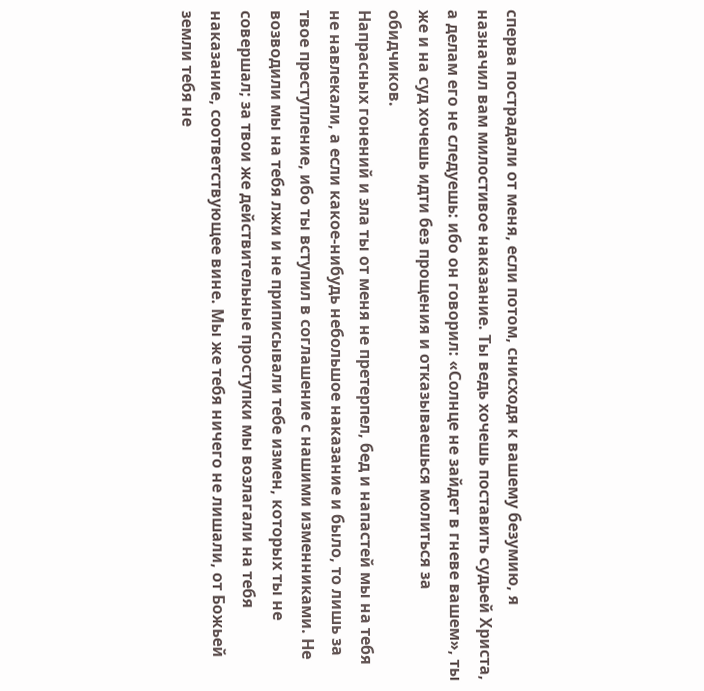сперва пострадали от меня, если потом, снисходя к вашему безумию, я назначил вам милостивое наказание. Ты ведь хочешь поставить судьей Христа, а делам его не следуешь: ибо он говорил: «Солнце не зайдет в гневе вашем», ты же и на суд хочешь идти без прощения и отказываешься молиться за обидчиков.
Напрасных гонений и зла ты от меня не претерпел, бед и напастей мы на тебя не навлекали, а если какое-нибудь небольшое наказание и было, то лишь за твое преступление, ибо ты вступил в соглашение с нашими изменниками. Не возводили мы на тебя лжи и не приписывали тебе измен, которых ты не совершал; за твои же действительные проступки мы возлагали на тебя наказание, соответствующее вине. Мы же тебя ничего не лишали, от Божьей земли тебя не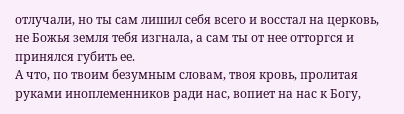отлучали, но ты сам лишил себя всего и восстал на церковь, не Божья земля тебя изгнала, а сам ты от нее отторгся и принялся губить ее.
А что, по твоим безумным словам, твоя кровь, пролитая руками иноплеменников ради нас, вопиет на нас к Богу,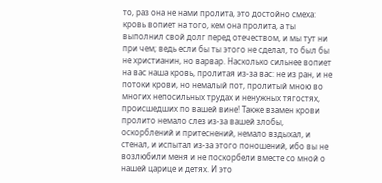то, раз она не нами пролита, это достойно смеха: кровь вопиет на того, кем она пролита, а ты выполнил свой долг перед отечеством, и мы тут ни при чем; ведь если бы ты этого не сделал, то был бы не христианин, но варвар. Насколько сильнее вопиет на вас наша кровь, пролитая из-за вас: не из ран, и не потоки крови, но немалый пот, пролитый мною во многих непосильных трудах и ненужных тягостях, происшедших по вашей вине! Также взамен крови пролито немало слез из-за вашей злобы, оскорблений и притеснений, немало вздыхал, и стенал, и испытал из-за этого поношений, ибо вы не возлюбили меня и не поскорбели вместе со мной о нашей царице и детях. И это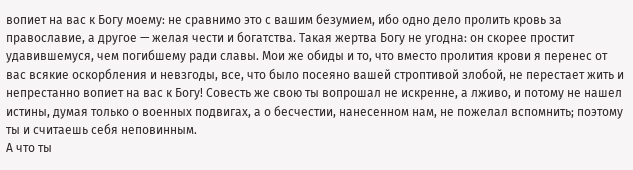вопиет на вас к Богу моему: не сравнимо это с вашим безумием, ибо одно дело пролить кровь за православие, а другое — желая чести и богатства. Такая жертва Богу не угодна: он скорее простит удавившемуся, чем погибшему ради славы. Мои же обиды и то, что вместо пролития крови я перенес от вас всякие оскорбления и невзгоды, все, что было посеяно вашей строптивой злобой, не перестает жить и непрестанно вопиет на вас к Богу! Совесть же свою ты вопрошал не искренне, а лживо, и потому не нашел истины, думая только о военных подвигах, а о бесчестии, нанесенном нам, не пожелал вспомнить; поэтому ты и считаешь себя неповинным.
А что ты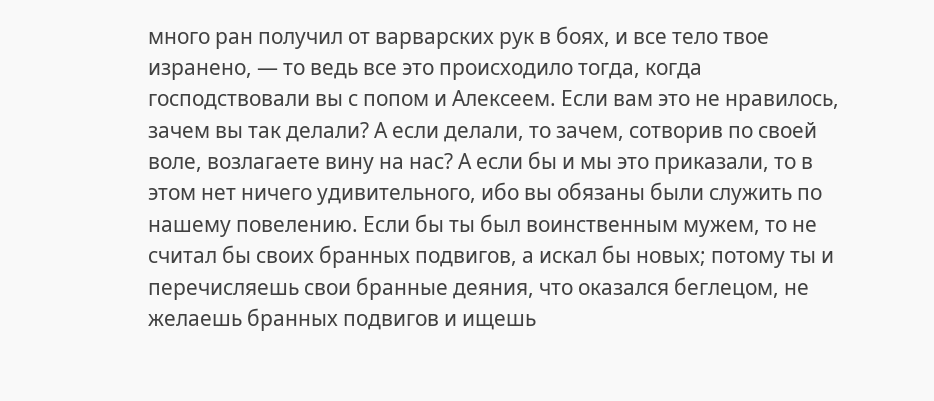много ран получил от варварских рук в боях, и все тело твое изранено, — то ведь все это происходило тогда, когда господствовали вы с попом и Алексеем. Если вам это не нравилось, зачем вы так делали? А если делали, то зачем, сотворив по своей воле, возлагаете вину на нас? А если бы и мы это приказали, то в этом нет ничего удивительного, ибо вы обязаны были служить по нашему повелению. Если бы ты был воинственным мужем, то не считал бы своих бранных подвигов, а искал бы новых; потому ты и перечисляешь свои бранные деяния, что оказался беглецом, не желаешь бранных подвигов и ищешь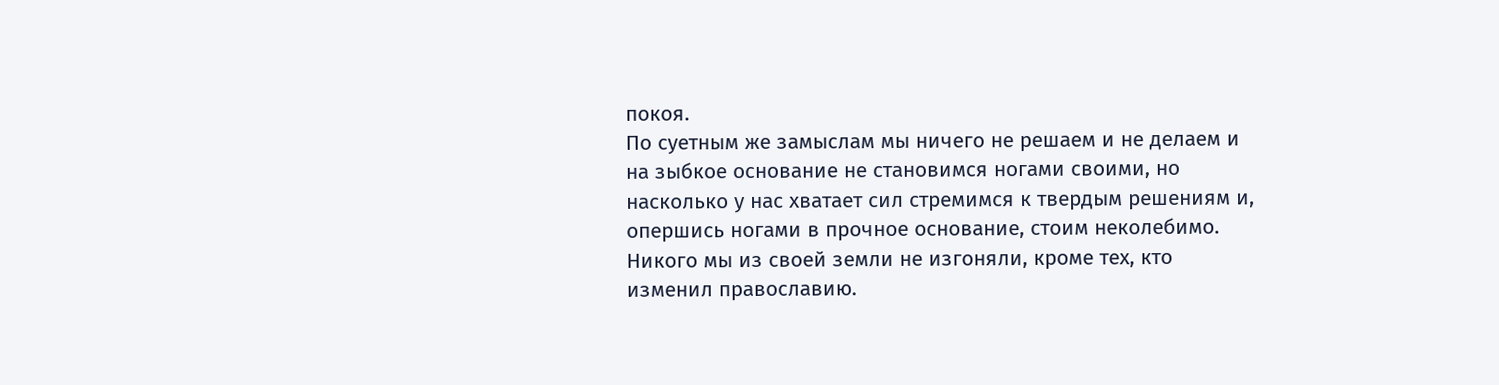покоя.
По суетным же замыслам мы ничего не решаем и не делаем и на зыбкое основание не становимся ногами своими, но насколько у нас хватает сил стремимся к твердым решениям и, опершись ногами в прочное основание, стоим неколебимо.
Никого мы из своей земли не изгоняли, кроме тех, кто изменил православию.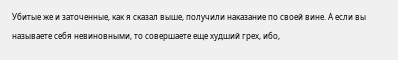Убитые же и заточенные, как я сказал выше, получили наказание по своей вине. А если вы называете себя невиновными, то совершаете еще худший грех, ибо,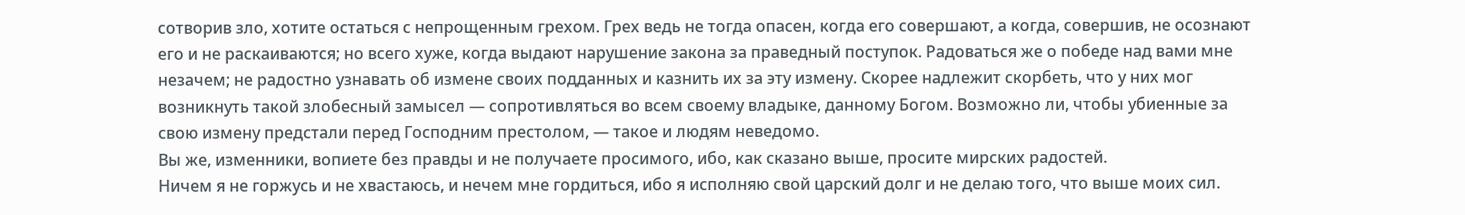сотворив зло, хотите остаться с непрощенным грехом. Грех ведь не тогда опасен, когда его совершают, а когда, совершив, не осознают его и не раскаиваются; но всего хуже, когда выдают нарушение закона за праведный поступок. Радоваться же о победе над вами мне незачем; не радостно узнавать об измене своих подданных и казнить их за эту измену. Скорее надлежит скорбеть, что у них мог возникнуть такой злобесный замысел — сопротивляться во всем своему владыке, данному Богом. Возможно ли, чтобы убиенные за свою измену предстали перед Господним престолом, — такое и людям неведомо.
Вы же, изменники, вопиете без правды и не получаете просимого, ибо, как сказано выше, просите мирских радостей.
Ничем я не горжусь и не хвастаюсь, и нечем мне гордиться, ибо я исполняю свой царский долг и не делаю того, что выше моих сил.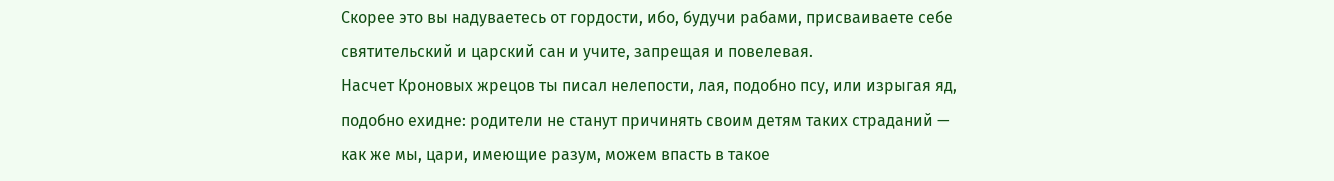Скорее это вы надуваетесь от гордости, ибо, будучи рабами, присваиваете себе святительский и царский сан и учите, запрещая и повелевая.
Насчет Кроновых жрецов ты писал нелепости, лая, подобно псу, или изрыгая яд, подобно ехидне: родители не станут причинять своим детям таких страданий — как же мы, цари, имеющие разум, можем впасть в такое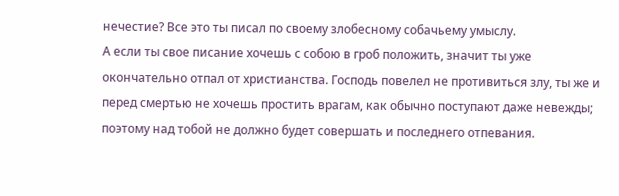нечестие? Все это ты писал по своему злобесному собачьему умыслу.
А если ты свое писание хочешь с собою в гроб положить, значит ты уже окончательно отпал от христианства. Господь повелел не противиться злу, ты же и перед смертью не хочешь простить врагам, как обычно поступают даже невежды; поэтому над тобой не должно будет совершать и последнего отпевания.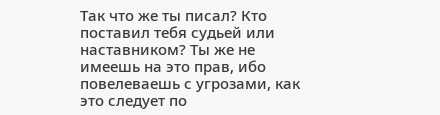Так что же ты писал? Кто поставил тебя судьей или наставником? Ты же не имеешь на это прав, ибо повелеваешь с угрозами, как это следует по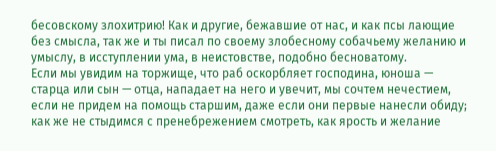бесовскому злохитрию! Как и другие, бежавшие от нас, и как псы лающие без смысла, так же и ты писал по своему злобесному собачьему желанию и умыслу, в исступлении ума, в неистовстве, подобно бесноватому.
Если мы увидим на торжище, что раб оскорбляет господина, юноша — старца или сын — отца, нападает на него и увечит, мы сочтем нечестием, если не придем на помощь старшим, даже если они первые нанесли обиду; как же не стыдимся с пренебрежением смотреть, как ярость и желание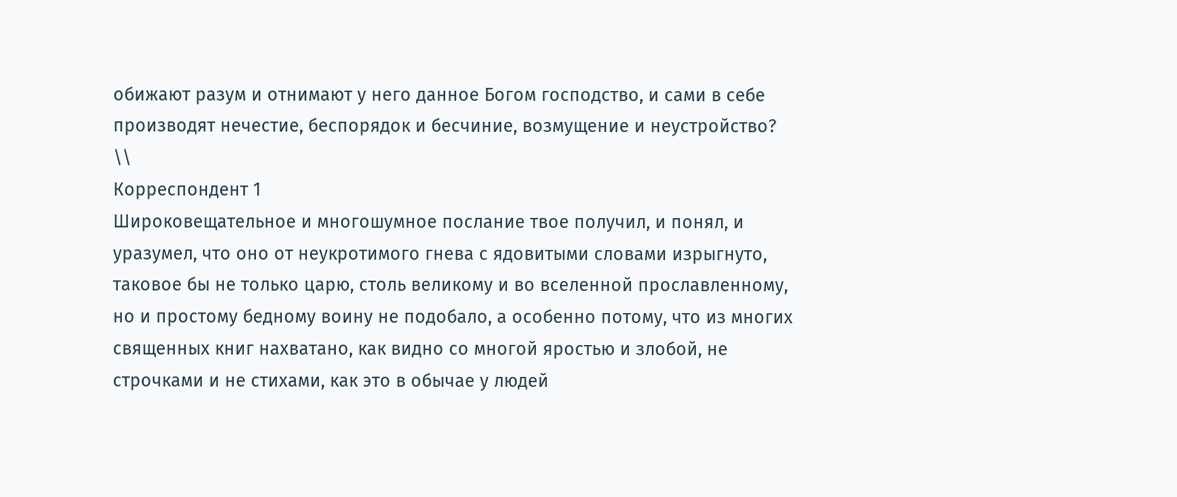обижают разум и отнимают у него данное Богом господство, и сами в себе производят нечестие, беспорядок и бесчиние, возмущение и неустройство?
\\
Корреспондент 1
Широковещательное и многошумное послание твое получил, и понял, и уразумел, что оно от неукротимого гнева с ядовитыми словами изрыгнуто, таковое бы не только царю, столь великому и во вселенной прославленному, но и простому бедному воину не подобало, а особенно потому, что из многих священных книг нахватано, как видно со многой яростью и злобой, не строчками и не стихами, как это в обычае у людей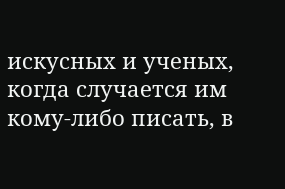искусных и ученых, когда случается им кому-либо писать, в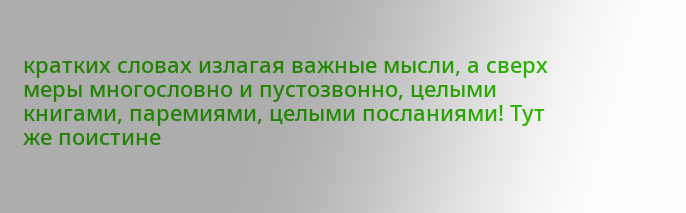кратких словах излагая важные мысли, а сверх меры многословно и пустозвонно, целыми книгами, паремиями, целыми посланиями! Тут же поистине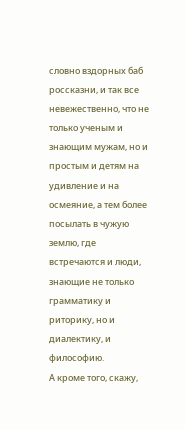словно вздорных баб россказни, и так все невежественно, что не только ученым и знающим мужам, но и простым и детям на удивление и на осмеяние, а тем более посылать в чужую землю, где встречаются и люди, знающие не только грамматику и риторику, но и диалектику, и философию.
А кроме того, скажу,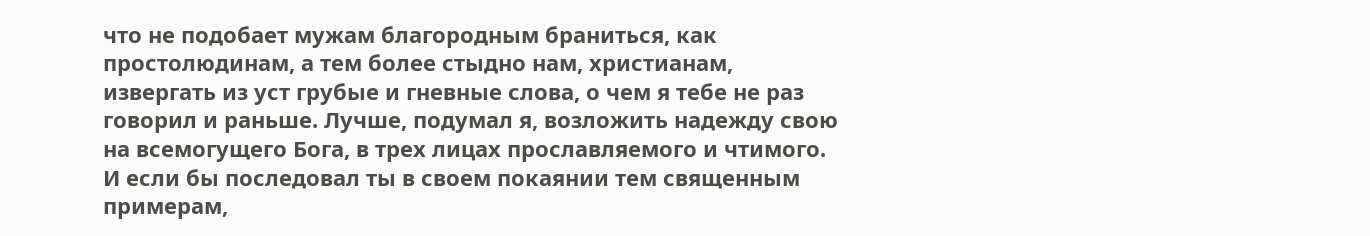что не подобает мужам благородным браниться, как простолюдинам, а тем более стыдно нам, христианам, извергать из уст грубые и гневные слова, о чем я тебе не раз говорил и раньше. Лучше, подумал я, возложить надежду свою на всемогущего Бога, в трех лицах прославляемого и чтимого.
И если бы последовал ты в своем покаянии тем священным примерам,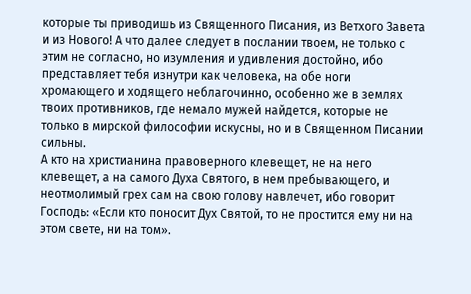которые ты приводишь из Священного Писания, из Ветхого Завета и из Нового! А что далее следует в послании твоем, не только с этим не согласно, но изумления и удивления достойно, ибо представляет тебя изнутри как человека, на обе ноги хромающего и ходящего неблагочинно, особенно же в землях твоих противников, где немало мужей найдется, которые не только в мирской философии искусны, но и в Священном Писании сильны.
А кто на христианина правоверного клевещет, не на него клевещет, а на самого Духа Святого, в нем пребывающего, и неотмолимый грех сам на свою голову навлечет, ибо говорит Господь: «Если кто поносит Дух Святой, то не простится ему ни на этом свете, ни на том».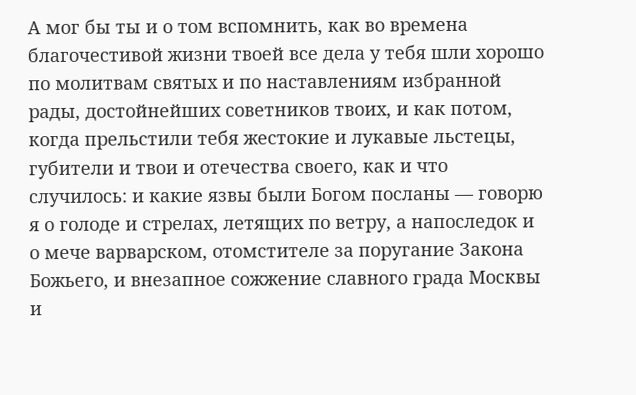А мог бы ты и о том вспомнить, как во времена благочестивой жизни твоей все дела у тебя шли хорошо по молитвам святых и по наставлениям избранной рады, достойнейших советников твоих, и как потом, когда прельстили тебя жестокие и лукавые льстецы, губители и твои и отечества своего, как и что случилось: и какие язвы были Богом посланы — говорю я о голоде и стрелах, летящих по ветру, а напоследок и о мече варварском, отомстителе за поругание Закона Божьего, и внезапное сожжение славного града Москвы и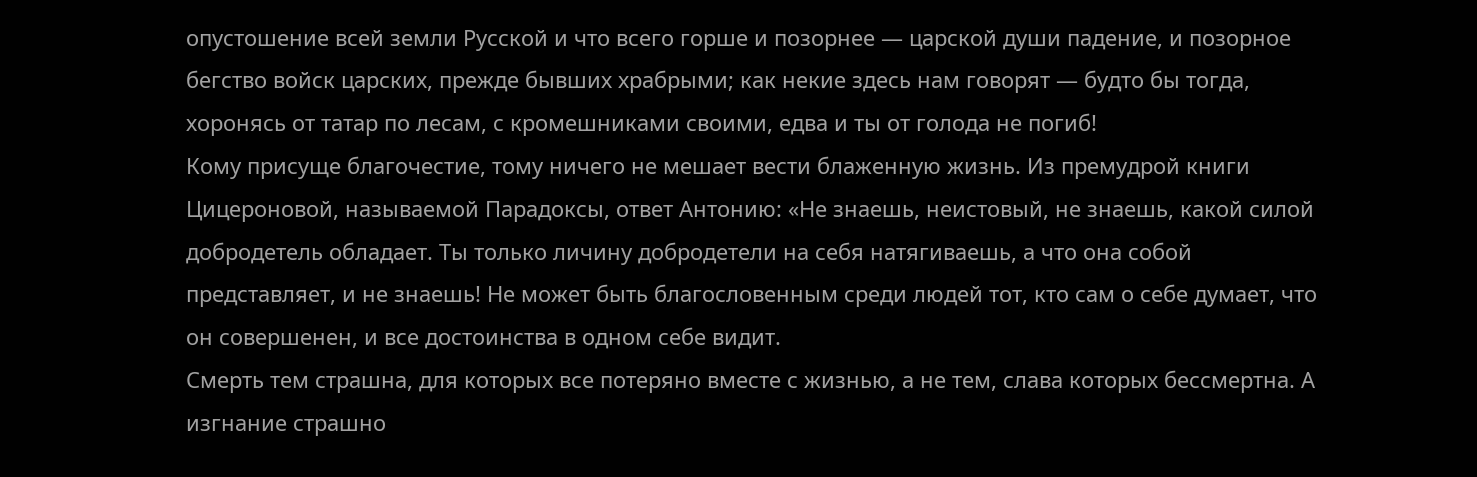опустошение всей земли Русской и что всего горше и позорнее — царской души падение, и позорное бегство войск царских, прежде бывших храбрыми; как некие здесь нам говорят — будто бы тогда, хоронясь от татар по лесам, с кромешниками своими, едва и ты от голода не погиб!
Кому присуще благочестие, тому ничего не мешает вести блаженную жизнь. Из премудрой книги Цицероновой, называемой Парадоксы, ответ Антонию: «Не знаешь, неистовый, не знаешь, какой силой добродетель обладает. Ты только личину добродетели на себя натягиваешь, а что она собой представляет, и не знаешь! Не может быть благословенным среди людей тот, кто сам о себе думает, что он совершенен, и все достоинства в одном себе видит.
Смерть тем страшна, для которых все потеряно вместе с жизнью, а не тем, слава которых бессмертна. А изгнание страшно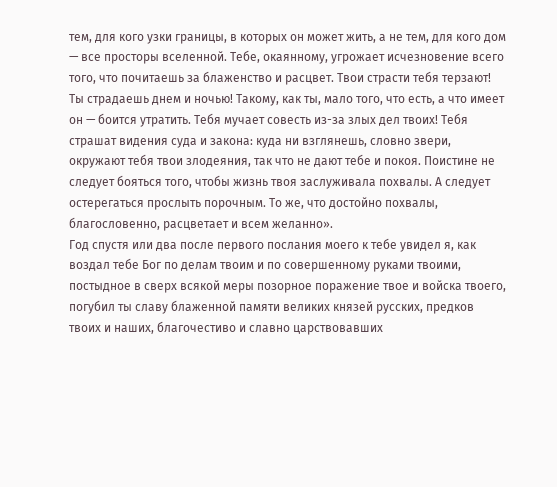тем, для кого узки границы, в которых он может жить, а не тем, для кого дом — все просторы вселенной. Тебе, окаянному, угрожает исчезновение всего того, что почитаешь за блаженство и расцвет. Твои страсти тебя терзают! Ты страдаешь днем и ночью! Такому, как ты, мало того, что есть, а что имеет он — боится утратить. Тебя мучает совесть из-за злых дел твоих! Тебя страшат видения суда и закона: куда ни взглянешь, словно звери, окружают тебя твои злодеяния, так что не дают тебе и покоя. Поистине не следует бояться того, чтобы жизнь твоя заслуживала похвалы. А следует остерегаться прослыть порочным. То же, что достойно похвалы, благословенно, расцветает и всем желанно».
Год спустя или два после первого послания моего к тебе увидел я, как воздал тебе Бог по делам твоим и по совершенному руками твоими, постыдное в сверх всякой меры позорное поражение твое и войска твоего, погубил ты славу блаженной памяти великих князей русских, предков твоих и наших, благочестиво и славно царствовавших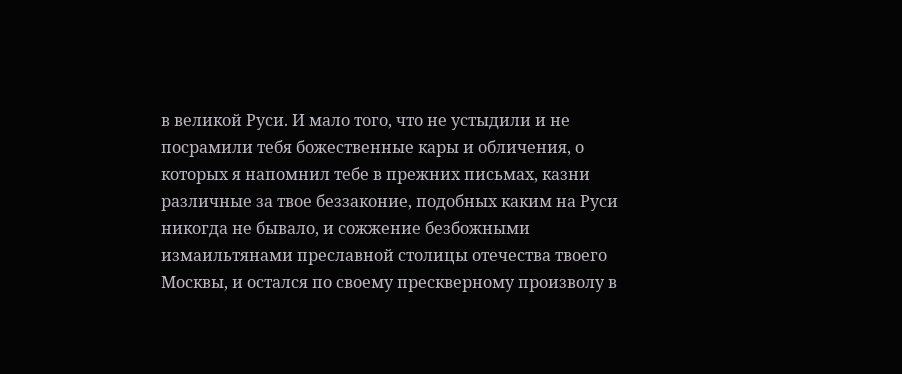в великой Руси. И мало того, что не устыдили и не посрамили тебя божественные кары и обличения, о которых я напомнил тебе в прежних письмах, казни различные за твое беззаконие, подобных каким на Руси никогда не бывало, и сожжение безбожными измаильтянами преславной столицы отечества твоего Москвы, и остался по своему прескверному произволу в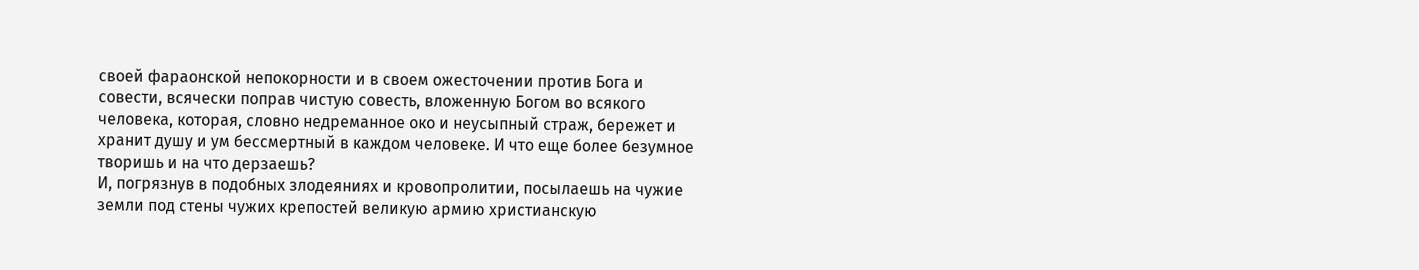своей фараонской непокорности и в своем ожесточении против Бога и совести, всячески поправ чистую совесть, вложенную Богом во всякого человека, которая, словно недреманное око и неусыпный страж, бережет и хранит душу и ум бессмертный в каждом человеке. И что еще более безумное творишь и на что дерзаешь?
И, погрязнув в подобных злодеяниях и кровопролитии, посылаешь на чужие земли под стены чужих крепостей великую армию христианскую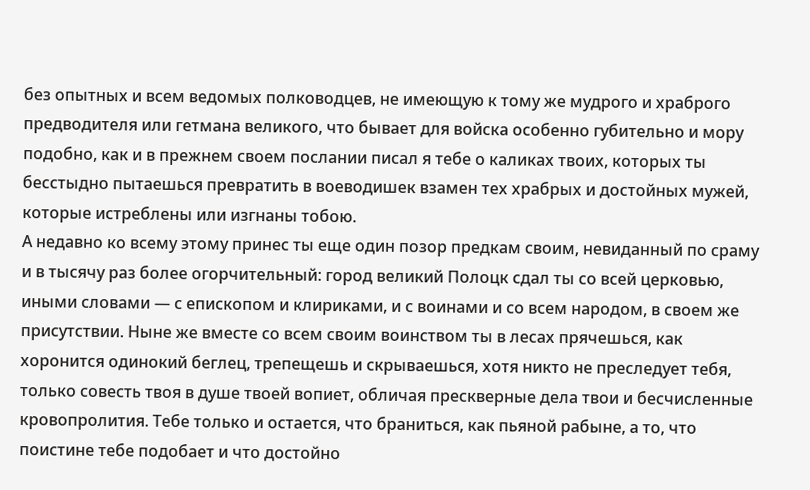без опытных и всем ведомых полководцев, не имеющую к тому же мудрого и храброго предводителя или гетмана великого, что бывает для войска особенно губительно и мору подобно, как и в прежнем своем послании писал я тебе о каликах твоих, которых ты бесстыдно пытаешься превратить в воеводишек взамен тех храбрых и достойных мужей, которые истреблены или изгнаны тобою.
А недавно ко всему этому принес ты еще один позор предкам своим, невиданный по сраму и в тысячу раз более огорчительный: город великий Полоцк сдал ты со всей церковью, иными словами — с епископом и клириками, и с воинами и со всем народом, в своем же присутствии. Ныне же вместе со всем своим воинством ты в лесах прячешься, как хоронится одинокий беглец, трепещешь и скрываешься, хотя никто не преследует тебя, только совесть твоя в душе твоей вопиет, обличая прескверные дела твои и бесчисленные кровопролития. Тебе только и остается, что браниться, как пьяной рабыне, а то, что поистине тебе подобает и что достойно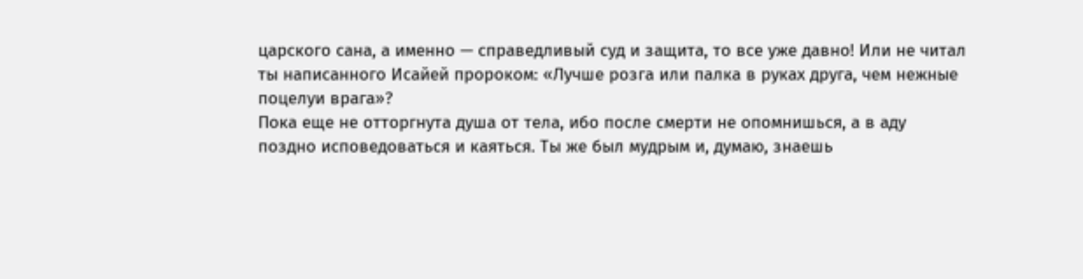царского сана, а именно — справедливый суд и защита, то все уже давно! Или не читал ты написанного Исайей пророком: «Лучше розга или палка в руках друга, чем нежные поцелуи врага»?
Пока еще не отторгнута душа от тела, ибо после смерти не опомнишься, а в аду поздно исповедоваться и каяться. Ты же был мудрым и, думаю, знаешь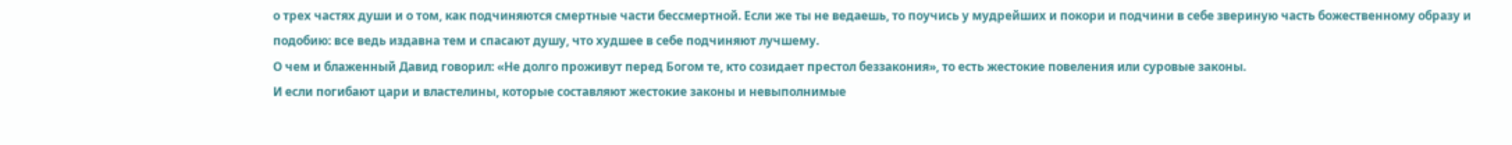о трех частях души и о том, как подчиняются смертные части бессмертной. Если же ты не ведаешь, то поучись у мудрейших и покори и подчини в себе звериную часть божественному образу и подобию: все ведь издавна тем и спасают душу, что худшее в себе подчиняют лучшему.
О чем и блаженный Давид говорил: «Не долго проживут перед Богом те, кто созидает престол беззакония», то есть жестокие повеления или суровые законы.
И если погибают цари и властелины, которые составляют жестокие законы и невыполнимые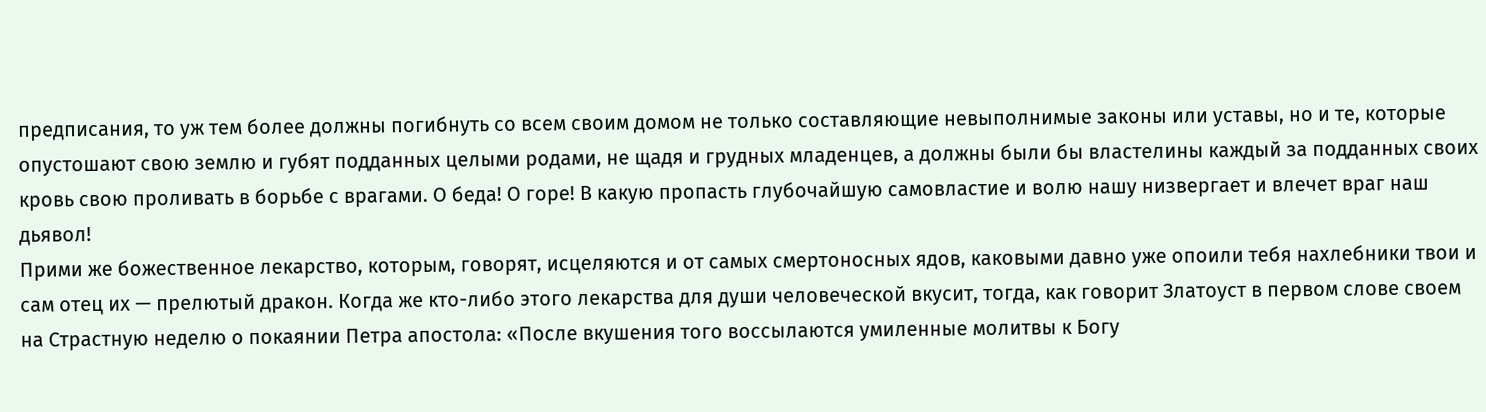предписания, то уж тем более должны погибнуть со всем своим домом не только составляющие невыполнимые законы или уставы, но и те, которые опустошают свою землю и губят подданных целыми родами, не щадя и грудных младенцев, а должны были бы властелины каждый за подданных своих кровь свою проливать в борьбе с врагами. О беда! О горе! В какую пропасть глубочайшую самовластие и волю нашу низвергает и влечет враг наш дьявол!
Прими же божественное лекарство, которым, говорят, исцеляются и от самых смертоносных ядов, каковыми давно уже опоили тебя нахлебники твои и сам отец их — прелютый дракон. Когда же кто-либо этого лекарства для души человеческой вкусит, тогда, как говорит Златоуст в первом слове своем на Страстную неделю о покаянии Петра апостола: «После вкушения того воссылаются умиленные молитвы к Богу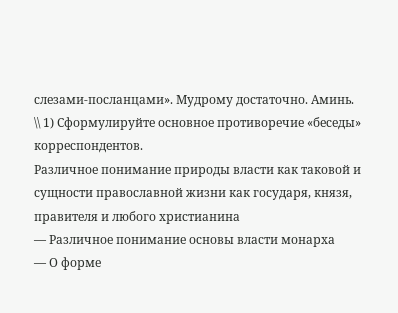слезами-посланцами». Мудрому достаточно. Аминь.
\\ 1) Сформулируйте основное противоречие «беседы» корреспондентов.
Различное понимание природы власти как таковой и сущности православной жизни как государя, князя, правителя и любого христианина
— Различное понимание основы власти монарха
— О форме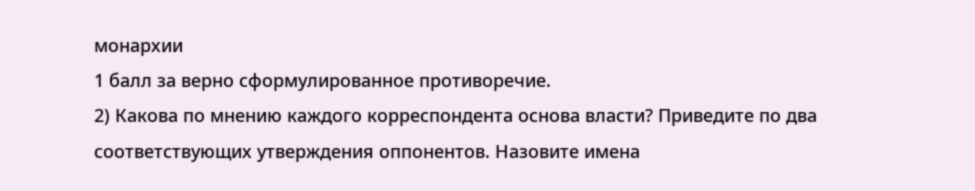монархии
1 балл за верно сформулированное противоречие.
2) Какова по мнению каждого корреспондента основа власти? Приведите по два соответствующих утверждения оппонентов. Назовите имена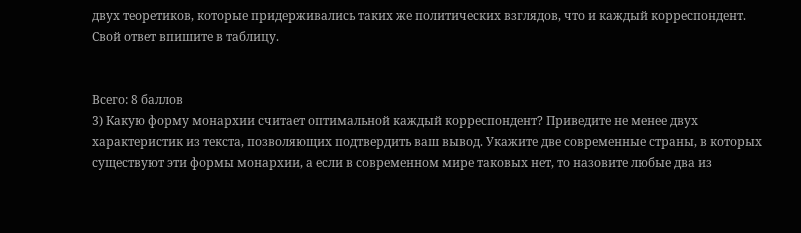двух теоретиков, которые придерживались таких же политических взглядов, что и каждый корреспондент. Свой ответ впишите в таблицу.


Всего: 8 баллов
3) Какую форму монархии считает оптимальной каждый корреспондент? Приведите не менее двух характеристик из текста, позволяющих подтвердить ваш вывод. Укажите две современные страны, в которых существуют эти формы монархии, а если в современном мире таковых нет, то назовите любые два из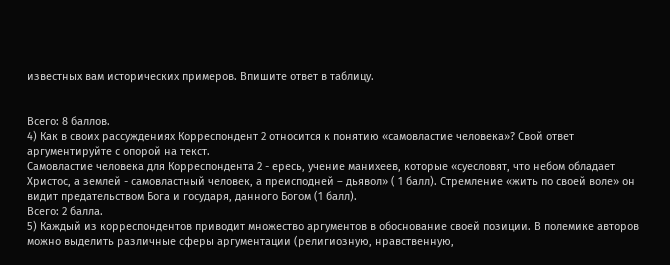известных вам исторических примеров. Впишите ответ в таблицу.


Всего: 8 баллов.
4) Как в своих рассуждениях Корреспондент 2 относится к понятию «самовластие человека»? Свой ответ аргументируйте с опорой на текст.
Самовластие человека для Корреспондента 2 - ересь, учение манихеев, которые «суесловят, что небом обладает Христос, а землей - самовластный человек, а преисподней – дьявол» ( 1 балл). Стремление «жить по своей воле» он видит предательством Бога и государя, данного Богом (1 балл).
Всего: 2 балла.
5) Каждый из корреспондентов приводит множество аргументов в обоснование своей позиции. В полемике авторов можно выделить различные сферы аргументации (религиозную, нравственную,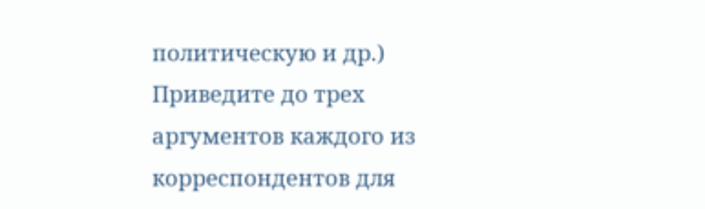политическую и др.)
Приведите до трех аргументов каждого из корреспондентов для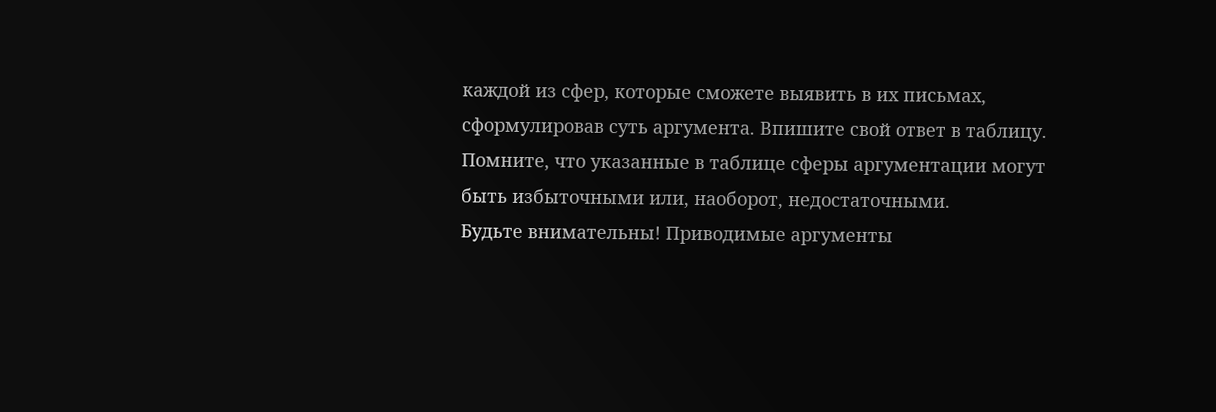каждой из сфер, которые сможете выявить в их письмах, сформулировав суть аргумента. Впишите свой ответ в таблицу. Помните, что указанные в таблице сферы аргументации могут быть избыточными или, наоборот, недостаточными.
Будьте внимательны! Приводимые аргументы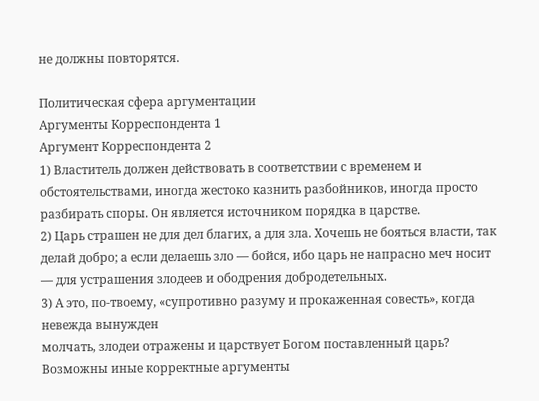не должны повторятся.

Политическая сфера аргументации
Аргументы Корреспондента 1
Аргумент Корреспондента 2
1) Властитель должен действовать в соответствии с временем и обстоятельствами, иногда жестоко казнить разбойников, иногда просто разбирать споры. Он является источником порядка в царстве.
2) Царь страшен не для дел благих, а для зла. Хочешь не бояться власти, так делай добро; а если делаешь зло — бойся, ибо царь не напрасно меч носит — для устрашения злодеев и ободрения добродетельных.
3) А это, по-твоему, «супротивно разуму и прокаженная совесть», когда невежда вынужден
молчать, злодеи отражены и царствует Богом поставленный царь?
Возможны иные корректные аргументы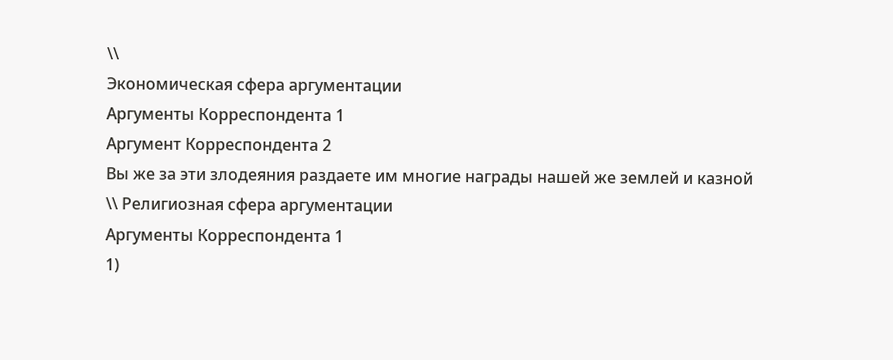\\
Экономическая сфера аргументации
Аргументы Корреспондента 1
Аргумент Корреспондента 2
Вы же за эти злодеяния раздаете им многие награды нашей же землей и казной
\\ Религиозная сфера аргументации
Аргументы Корреспондента 1
1)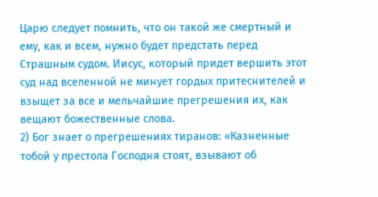Царю следует помнить, что он такой же смертный и ему, как и всем, нужно будет предстать перед Страшным судом. Иисус, который придет вершить этот суд над вселенной не минует гордых притеснителей и взыщет за все и мельчайшие прегрешения их, как вещают божественные слова.
2) Бог знает о прегрешениях тиранов: «Казненные тобой у престола Господня стоят, взывают об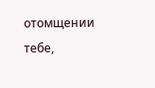отомщении тебе,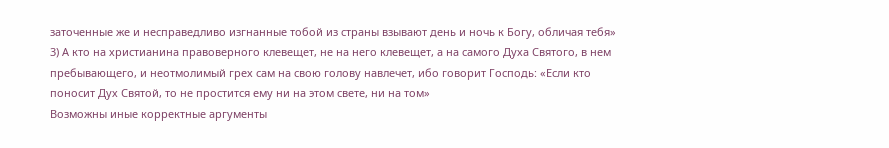заточенные же и несправедливо изгнанные тобой из страны взывают день и ночь к Богу, обличая тебя»
3) А кто на христианина правоверного клевещет, не на него клевещет, а на самого Духа Святого, в нем пребывающего, и неотмолимый грех сам на свою голову навлечет, ибо говорит Господь: «Если кто поносит Дух Святой, то не простится ему ни на этом свете, ни на том»
Возможны иные корректные аргументы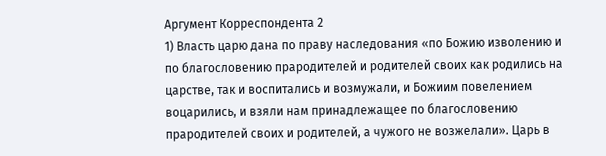Аргумент Корреспондента 2
1) Власть царю дана по праву наследования «по Божию изволению и по благословению прародителей и родителей своих как родились на царстве, так и воспитались и возмужали, и Божиим повелением воцарились, и взяли нам принадлежащее по благословению прародителей своих и родителей, а чужого не возжелали». Царь в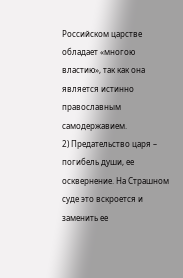Российском царстве обладает «многою властию», так как она является истинно православным самодержавием.
2) Предательство царя – погибель души, ее осквернение. На Страшном суде это вскроется и заменить ее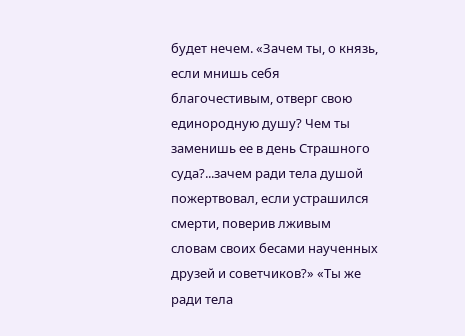будет нечем. «Зачем ты, о князь, если мнишь себя благочестивым, отверг свою единородную душу? Чем ты заменишь ее в день Страшного суда?...зачем ради тела душой пожертвовал, если устрашился смерти, поверив лживым словам своих бесами наученных друзей и советчиков?» «Ты же ради тела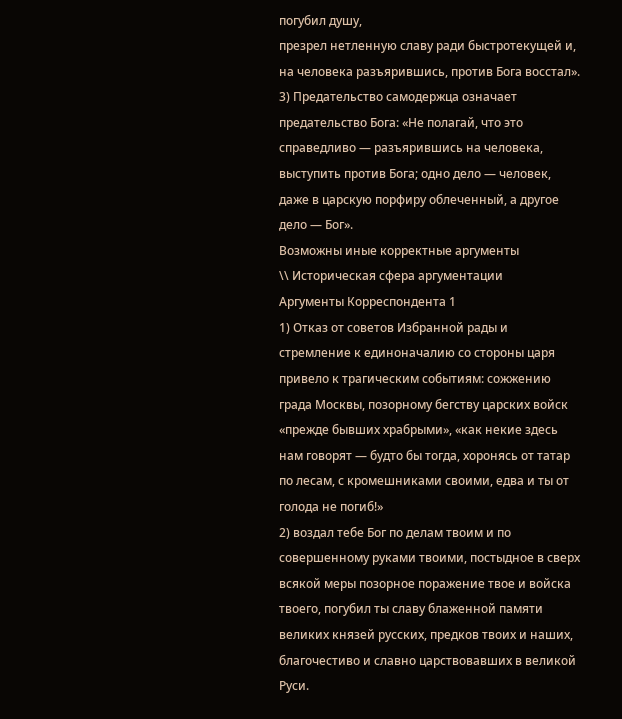погубил душу,
презрел нетленную славу ради быстротекущей и, на человека разъярившись, против Бога восстал».
3) Предательство самодержца означает предательство Бога: «Не полагай, что это справедливо — разъярившись на человека, выступить против Бога; одно дело — человек, даже в царскую порфиру облеченный, а другое дело — Бог».
Возможны иные корректные аргументы
\\ Историческая сфера аргументации
Аргументы Корреспондента 1
1) Отказ от советов Избранной рады и стремление к единоначалию со стороны царя привело к трагическим событиям: сожжению града Москвы, позорному бегству царских войск «прежде бывших храбрыми», «как некие здесь нам говорят — будто бы тогда, хоронясь от татар по лесам, с кромешниками своими, едва и ты от голода не погиб!»
2) воздал тебе Бог по делам твоим и по совершенному руками твоими, постыдное в сверх всякой меры позорное поражение твое и войска твоего, погубил ты славу блаженной памяти великих князей русских, предков твоих и наших, благочестиво и славно царствовавших в великой Руси.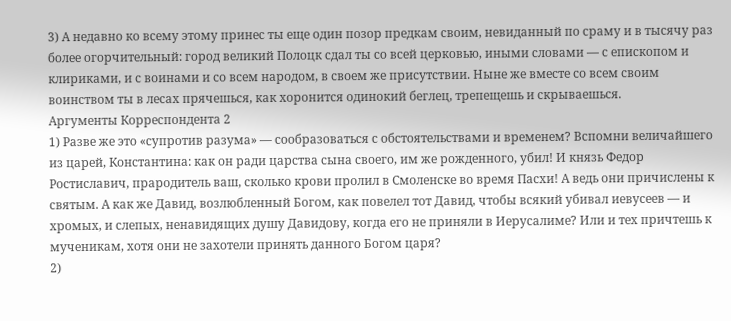3) А недавно ко всему этому принес ты еще один позор предкам своим, невиданный по сраму и в тысячу раз более огорчительный: город великий Полоцк сдал ты со всей церковью, иными словами — с епископом и клириками, и с воинами и со всем народом, в своем же присутствии. Ныне же вместе со всем своим воинством ты в лесах прячешься, как хоронится одинокий беглец, трепещешь и скрываешься.
Аргументы Корреспондента 2
1) Разве же это «супротив разума» — сообразоваться с обстоятельствами и временем? Вспомни величайшего из царей, Константина: как он ради царства сына своего, им же рожденного, убил! И князь Федор Ростиславич, прародитель ваш, сколько крови пролил в Смоленске во время Пасхи! А ведь они причислены к святым. А как же Давид, возлюбленный Богом, как повелел тот Давид, чтобы всякий убивал иевусеев — и хромых, и слепых, ненавидящих душу Давидову, когда его не приняли в Иерусалиме? Или и тех причтешь к мученикам, хотя они не захотели принять данного Богом царя?
2)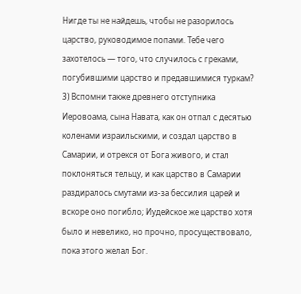Нигде ты не найдешь, чтобы не разорилось царство, руководимое попами. Тебе чего захотелось — того, что случилось с греками, погубившими царство и предавшимися туркам?
3) Вспомни также древнего отступника Иеровоама, сына Навата, как он отпал с десятью коленами израильскими, и создал царство в Самарии, и отрекся от Бога живого, и стал поклоняться тельцу, и как царство в Самарии раздиралось смутами из-за бессилия царей и вскоре оно погибло; Иудейское же царство хотя было и невелико, но прочно, просуществовало, пока этого желал Бог.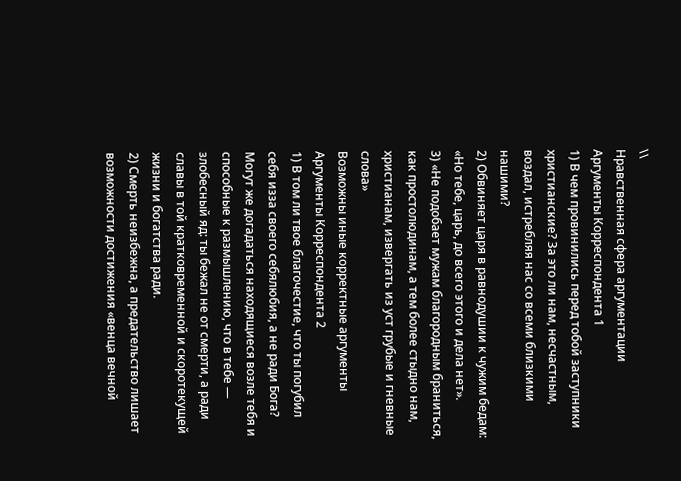\\
Нравственная сфера аргументации
Аргументы Корреспондента 1
1) В чем провинились перед тобой заступники христианские? За это ли нам, несчастным, воздал, истребляя нас со всеми близкими нашими?
2) Обвиняет царя в равнодушии к чужим бедам: «Но тебе, царь, до всего этого и дела нет».
3) «Не подобает мужам благородным браниться, как простолюдинам, а тем более стыдно нам, христианам, извергать из уст грубые и гневные слова»
Возможны иные корректные аргументы
Аргументы Корреспондента 2
1) В том ли твое благочестие, что ты погубил себя изза своего себялюбия, а не ради Бога? Могут же догадаться находящиеся возле тебя и способные к размышлению, что в тебе — злобесный яд: ты бежал не от смерти, а ради славы в той кратковременной и скоротекущей жизни и богатства ради.
2) Смерть неизбежна, а предательство лишает возможности достижения «венца вечной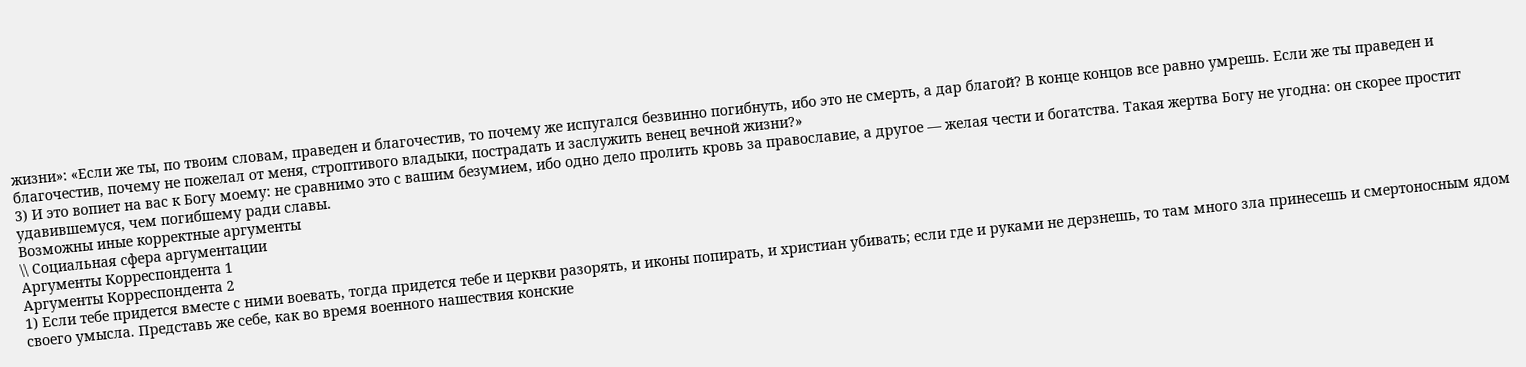жизни»: «Если же ты, по твоим словам, праведен и благочестив, то почему же испугался безвинно погибнуть, ибо это не смерть, а дар благой? В конце концов все равно умрешь. Если же ты праведен и благочестив, почему не пожелал от меня, строптивого владыки, пострадать и заслужить венец вечной жизни?»
3) И это вопиет на вас к Богу моему: не сравнимо это с вашим безумием, ибо одно дело пролить кровь за православие, а другое — желая чести и богатства. Такая жертва Богу не угодна: он скорее простит удавившемуся, чем погибшему ради славы.
Возможны иные корректные аргументы
\\ Социальная сфера аргументации
Аргументы Корреспондента 1
Аргументы Корреспондента 2
1) Если тебе придется вместе с ними воевать, тогда придется тебе и церкви разорять, и иконы попирать, и христиан убивать; если где и руками не дерзнешь, то там много зла принесешь и смертоносным ядом своего умысла. Представь же себе, как во время военного нашествия конские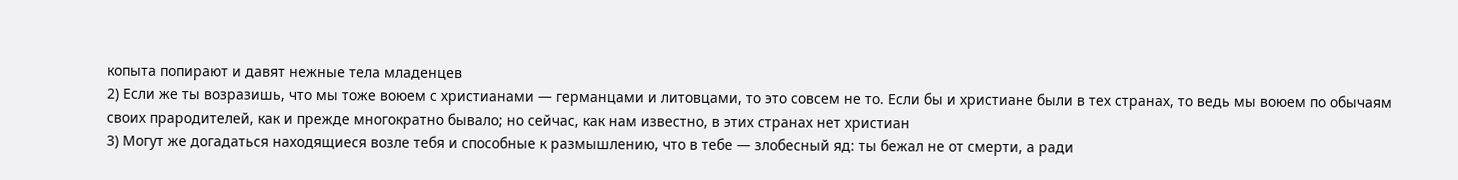копыта попирают и давят нежные тела младенцев
2) Если же ты возразишь, что мы тоже воюем с христианами — германцами и литовцами, то это совсем не то. Если бы и христиане были в тех странах, то ведь мы воюем по обычаям своих прародителей, как и прежде многократно бывало; но сейчас, как нам известно, в этих странах нет христиан
3) Могут же догадаться находящиеся возле тебя и способные к размышлению, что в тебе — злобесный яд: ты бежал не от смерти, а ради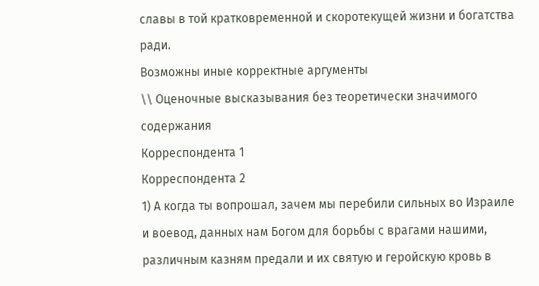славы в той кратковременной и скоротекущей жизни и богатства ради.
Возможны иные корректные аргументы
\\ Оценочные высказывания без теоретически значимого содержания
Корреспондента 1
Корреспондента 2
1) А когда ты вопрошал, зачем мы перебили сильных во Израиле и воевод, данных нам Богом для борьбы с врагами нашими, различным казням предали и их святую и геройскую кровь в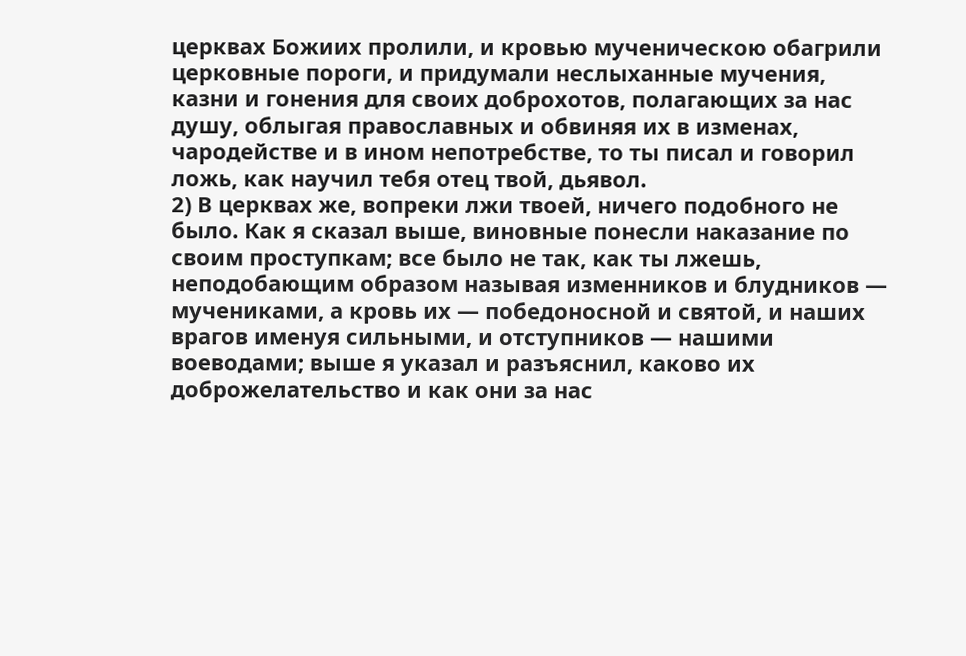церквах Божиих пролили, и кровью мученическою обагрили церковные пороги, и придумали неслыханные мучения, казни и гонения для своих доброхотов, полагающих за нас душу, облыгая православных и обвиняя их в изменах, чародействе и в ином непотребстве, то ты писал и говорил ложь, как научил тебя отец твой, дьявол.
2) В церквах же, вопреки лжи твоей, ничего подобного не было. Как я сказал выше, виновные понесли наказание по своим проступкам; все было не так, как ты лжешь, неподобающим образом называя изменников и блудников — мучениками, а кровь их — победоносной и святой, и наших врагов именуя сильными, и отступников — нашими воеводами; выше я указал и разъяснил, каково их доброжелательство и как они за нас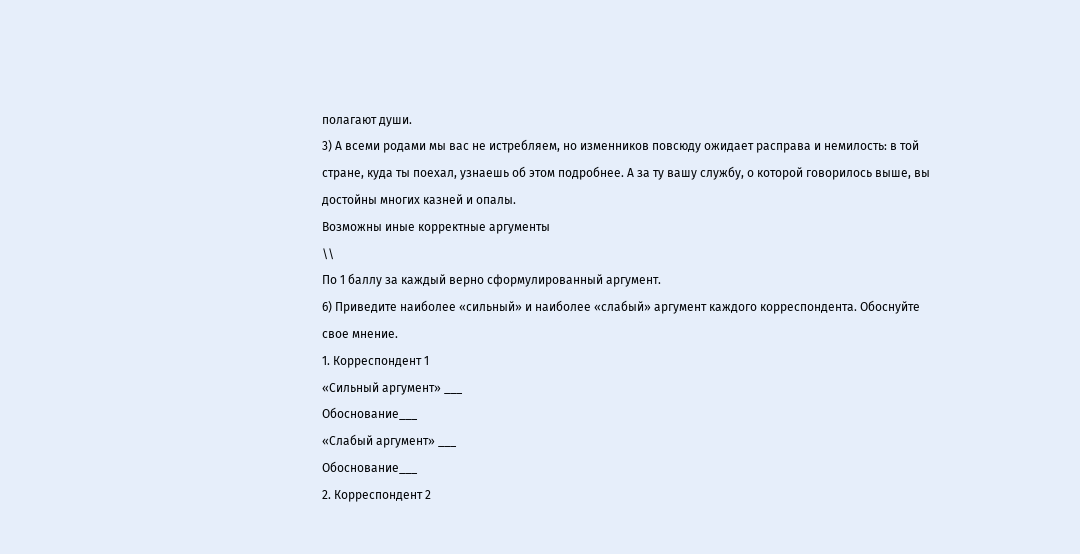полагают души.
3) А всеми родами мы вас не истребляем, но изменников повсюду ожидает расправа и немилость: в той стране, куда ты поехал, узнаешь об этом подробнее. А за ту вашу службу, о которой говорилось выше, вы достойны многих казней и опалы.
Возможны иные корректные аргументы
\\
По 1 баллу за каждый верно сформулированный аргумент.
6) Приведите наиболее «сильный» и наиболее «слабый» аргумент каждого корреспондента. Обоснуйте свое мнение.
1. Корреспондент 1
«Сильный аргумент» ___
Обоснование___
«Слабый аргумент» ___
Обоснование___
2. Корреспондент 2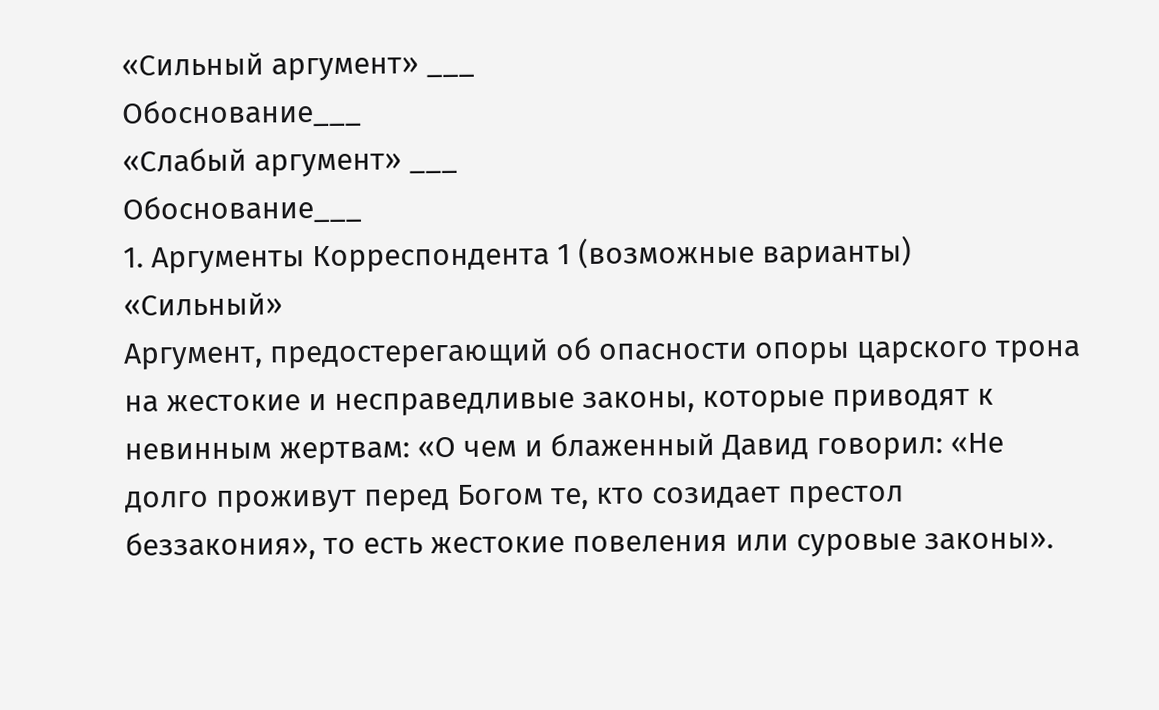«Сильный аргумент» ___
Обоснование___
«Слабый аргумент» ___
Обоснование___
1. Аргументы Корреспондента 1 (возможные варианты)
«Сильный»
Аргумент, предостерегающий об опасности опоры царского трона на жестокие и несправедливые законы, которые приводят к невинным жертвам: «О чем и блаженный Давид говорил: «Не долго проживут перед Богом те, кто созидает престол беззакония», то есть жестокие повеления или суровые законы».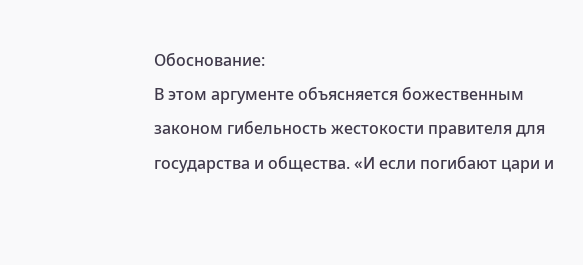Обоснование:
В этом аргументе объясняется божественным законом гибельность жестокости правителя для государства и общества. «И если погибают цари и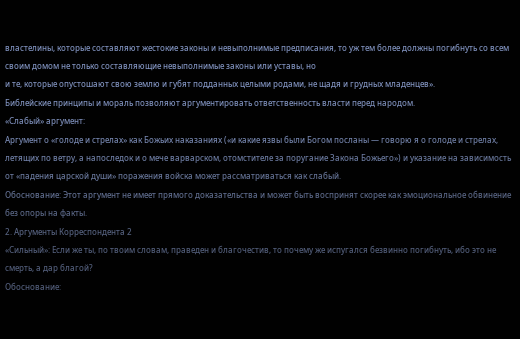властелины, которые составляют жестокие законы и невыполнимые предписания, то уж тем более должны погибнуть со всем своим домом не только составляющие невыполнимые законы или уставы, но
и те, которые опустошают свою землю и губят подданных целыми родами, не щадя и грудных младенцев».
Библейские принципы и мораль позволяют аргументировать ответственность власти перед народом.
«Слабый» аргумент:
Аргумент о «голоде и стрелах» как Божьих наказаниях («и какие язвы были Богом посланы — говорю я о голоде и стрелах, летящих по ветру, а напоследок и о мече варварском, отомстителе за поругание Закона Божьего») и указание на зависимость от «падения царской души» поражения войска может рассматриваться как слабый.
Обоснование: Этот аргумент не имеет прямого доказательства и может быть воспринят скорее как эмоциональное обвинение без опоры на факты.
2. Аргументы Корреспондента 2
«Сильный»: Если же ты, по твоим словам, праведен и благочестив, то почему же испугался безвинно погибнуть, ибо это не смерть, а дар благой?
Обоснование: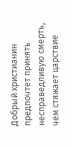Добрый христианин предпочтет принять несправедливую смерть, чем стяжает царствие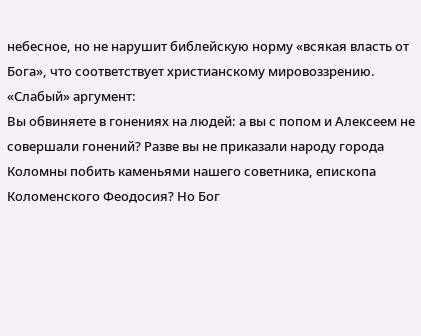небесное, но не нарушит библейскую норму «всякая власть от Бога», что соответствует христианскому мировоззрению.
«Слабый» аргумент:
Вы обвиняете в гонениях на людей: а вы с попом и Алексеем не совершали гонений? Разве вы не приказали народу города Коломны побить каменьями нашего советника, епископа Коломенского Феодосия? Но Бог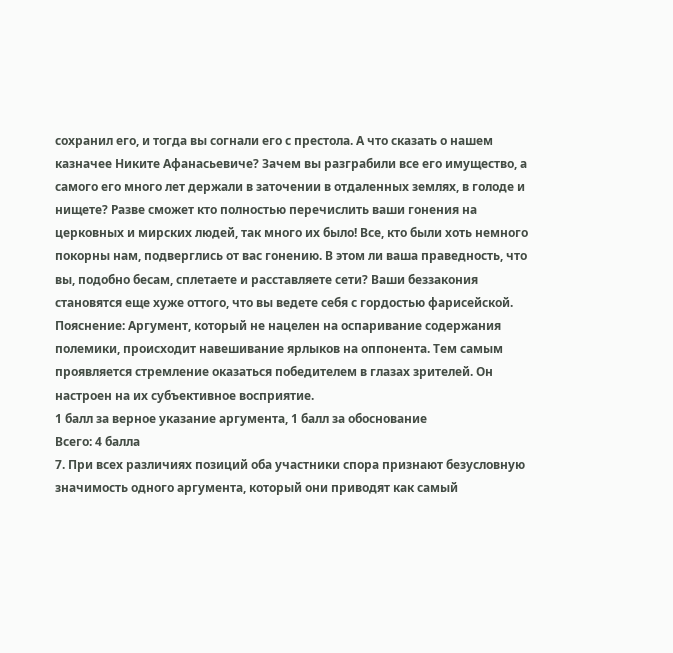сохранил его, и тогда вы согнали его с престола. А что сказать о нашем казначее Никите Афанасьевиче? Зачем вы разграбили все его имущество, а самого его много лет держали в заточении в отдаленных землях, в голоде и нищете? Разве сможет кто полностью перечислить ваши гонения на церковных и мирских людей, так много их было! Все, кто были хоть немного покорны нам, подверглись от вас гонению. В этом ли ваша праведность, что вы, подобно бесам, сплетаете и расставляете сети? Ваши беззакония становятся еще хуже оттого, что вы ведете себя с гордостью фарисейской.
Пояснение: Аргумент, который не нацелен на оспаривание содержания полемики, происходит навешивание ярлыков на оппонента. Тем самым проявляется стремление оказаться победителем в глазах зрителей. Он настроен на их субъективное восприятие.
1 балл за верное указание аргумента, 1 балл за обоснование
Всего: 4 балла
7. При всех различиях позиций оба участники спора признают безусловную значимость одного аргумента, который они приводят как самый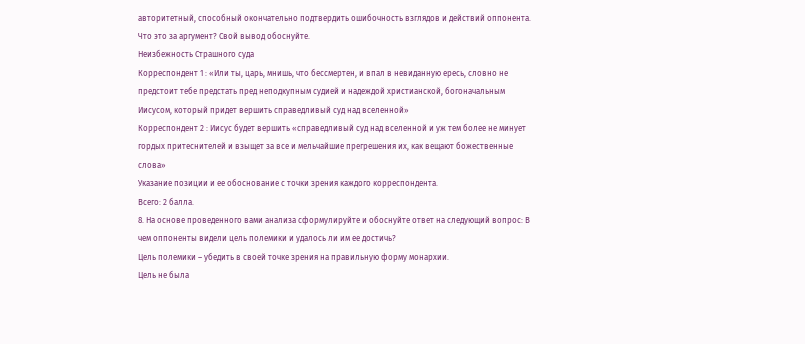авторитетный, способный окончательно подтвердить ошибочность взглядов и действий оппонента. Что это за аргумент? Свой вывод обоснуйте.
Неизбежность Страшного суда
Корреспондент 1 : «Или ты, царь, мнишь, что бессмертен, и впал в невиданную ересь, словно не предстоит тебе предстать пред неподкупным судией и надеждой христианской, богоначальным Иисусом, который придет вершить справедливый суд над вселенной»
Корреспондент 2 : Иисус будет вершить «справедливый суд над вселенной и уж тем более не минует гордых притеснителей и взыщет за все и мельчайшие прегрешения их, как вещают божественные слова»
Указание позиции и ее обоснование с точки зрения каждого корреспондента.
Всего: 2 балла.
8. На основе проведенного вами анализа сформулируйте и обоснуйте ответ на следующий вопрос: В чем оппоненты видели цель полемики и удалось ли им ее достичь?
Цель полемики – убедить в своей точке зрения на правильную форму монархии.
Цель не была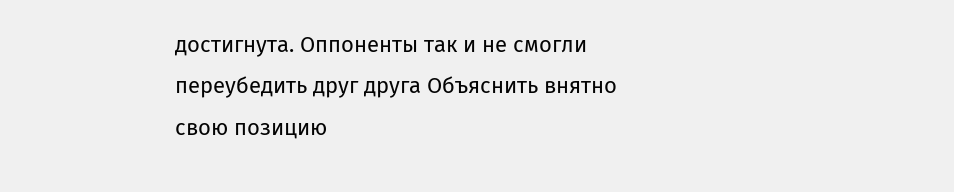достигнута. Оппоненты так и не смогли переубедить друг друга Объяснить внятно свою позицию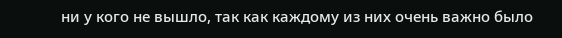ни у кого не вышло, так как каждому из них очень важно было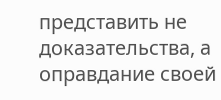представить не доказательства, а оправдание своей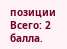позиции
Всего: 2 балла.